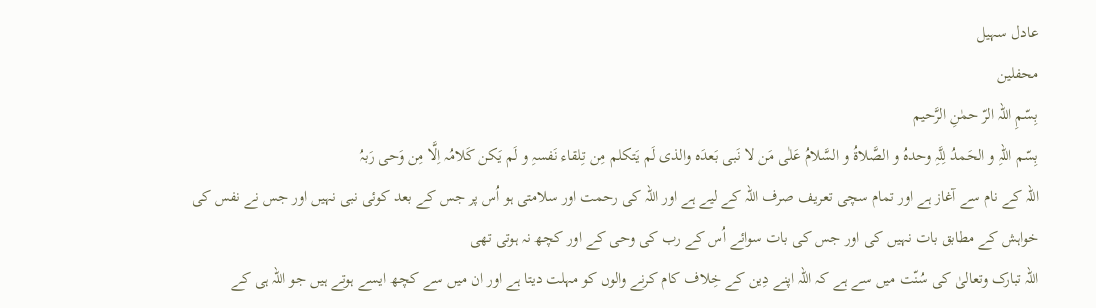عادل سہیل
محفلین
بِسّمِ اللہ الرّ حمٰنِ الرَّحیم
بِسّم اللہِ و الحَمدُ لِلَّہِ وحدہُ و الصَّلاۃُ و السَّلامُ عَلٰی مَن لا نَبی بَعدَہ والذی لَم یَتکلم مِن تِلقاء نَفسہِ و لَم یَکن کَلامُہ اِلَّا مِن وَحی رَبہُ
اللہ کے نام سے آغاز ہے اور تمام سچی تعریف صرف اللہ کے لیے ہے اور اللہ کی رحمت اور سلامتی ہو اُس پر جس کے بعد کوئی نبی نہیں اور جس نے نفس کی خواہش کے مطابق بات نہیں کی اور جس کی بات سوائے اُس کے رب کی وحی کے اور کچھ نہ ہوتی تھی
اللہ تبارک وتعالیٰ کی سُنّت میں سے ہے کہ اللہ اپنے دِین کے خِلاف کام کرنے والوں کو مہلت دیتا ہے اور ان میں سے کچھ ایسے ہوتے ہیں جو اللہ ہی کے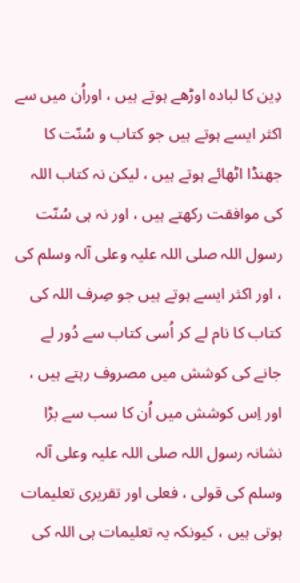دِین کا لبادہ اوڑھے ہوتے ہیں ، اوراُن میں سے اکثر ایسے ہوتے ہیں جو کتاب و سُنّت کا جھنڈا اٹھائے ہوتے ہیں ، لیکن نہ کتاب اللہ کی موافقت رکھتے ہیں ، اور نہ ہی سُنّت رسول اللہ صلی اللہ علیہ وعلی آلہ وسلم کی ، اور اکثر ایسے ہوتے ہیں جو صِرف اللہ کی کتاب کا نام لے کر اُسی کتاب سے دُور لے جانے کی کوشش میں مصروف رہتے ہیں ، اور اِس کوشش میں اُن کا سب سے بڑا نشانہ رسول اللہ صلی اللہ علیہ وعلی آلہ وسلم کی قولی ، فعلی اور تقریری تعلیمات ہوتی ہیں ، کیونکہ یہ تعلیمات ہی اللہ کی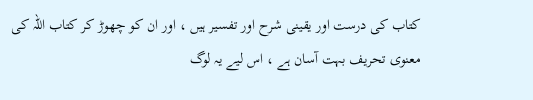کتاب کی درست اور یقینی شرح اور تفسیر ہیں ، اور ان کو چھوڑ کر کتاب اللہ کی معنوی تحریف بہت آسان ہے ، اس لیے یہ لوگ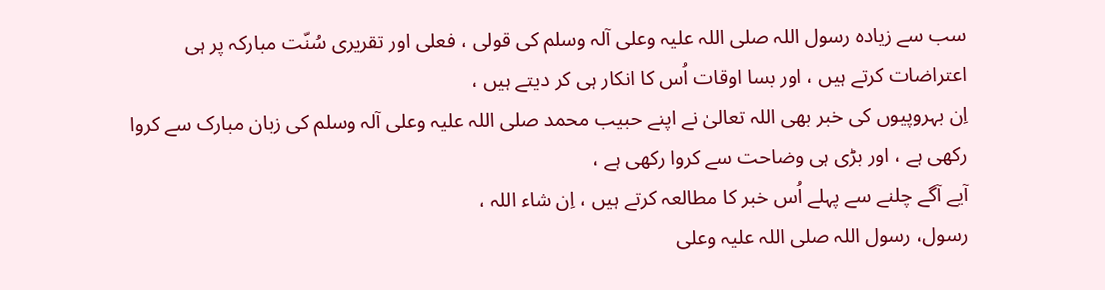سب سے زیادہ رسول اللہ صلی اللہ علیہ وعلی آلہ وسلم کی قولی ، فعلی اور تقریری سُنّت مبارکہ پر ہی اعتراضات کرتے ہیں ، اور بسا اوقات اُس کا انکار ہی کر دیتے ہیں ،
اِن بہروپیوں کی خبر بھی اللہ تعالیٰ نے اپنے حبیب محمد صلی اللہ علیہ وعلی آلہ وسلم کی زبان مبارک سے کروا رکھی ہے ، اور بڑی ہی وضاحت سے کروا رکھی ہے ،
آیے آگے چلنے سے پہلے اُس خبر کا مطالعہ کرتے ہیں ، اِن شاء اللہ ،
رسول، رسول اللہ صلی اللہ علیہ وعلی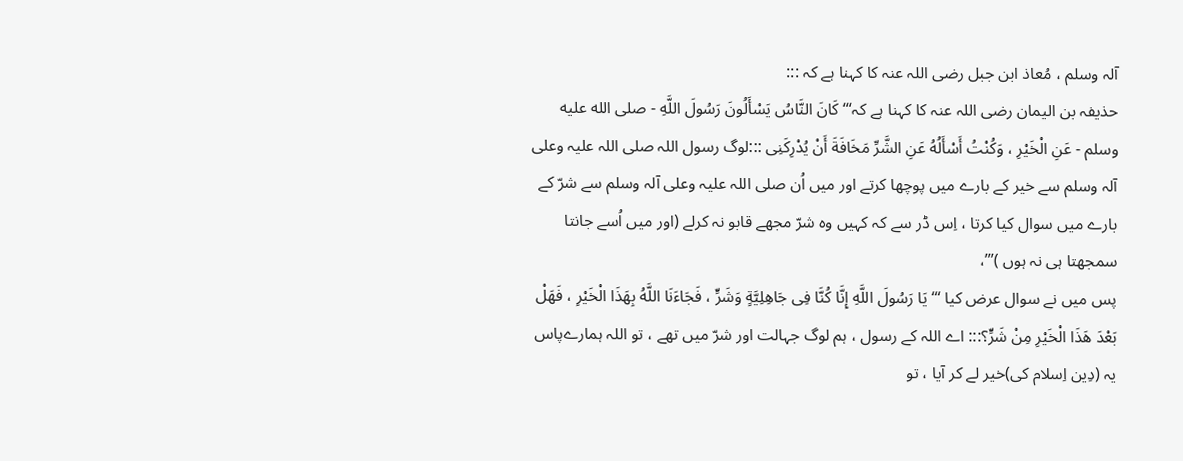آلہ وسلم ، مُعاذ ابن جبل رضی اللہ عنہ کا کہنا ہے کہ :::
حذیفہ بن الیمان رضی اللہ عنہ کا کہنا ہے کہ‘‘‘ كَانَ النَّاسُ يَسْأَلُونَ رَسُولَ اللَّهِ - صلى الله عليه وسلم - عَنِ الْخَيْرِ ، وَكُنْتُ أَسْأَلُهُ عَنِ الشَّرِّ مَخَافَةَ أَنْ يُدْرِكَنِى :::لوگ رسول اللہ صلی اللہ علیہ وعلی آلہ وسلم سے خیر کے بارے میں پوچھا کرتے اور میں اُن صلی اللہ علیہ وعلی آلہ وسلم سے شرّ کے بارے میں سوال کیا کرتا ، اِس ڈر سے کہ کہیں وہ شرّ مجھے قابو نہ کرلے (اور میں اُسے جانتا سمجھتا ہی نہ ہوں )’’’،
پس میں نے سوال عرض کیا ‘‘‘يَا رَسُولَ اللَّهِ إِنَّا كُنَّا فِى جَاهِلِيَّةٍ وَشَرٍّ ، فَجَاءَنَا اللَّهُ بِهَذَا الْخَيْرِ ، فَهَلْ بَعْدَ هَذَا الْخَيْرِ مِنْ شَرٍّ؟::: اے اللہ کے رسول ، ہم لوگ جہالت اور شرّ میں تھے ، تو اللہ ہمارےپاس یہ (دِین اِسلام کی)خیر لے کر آیا ، تو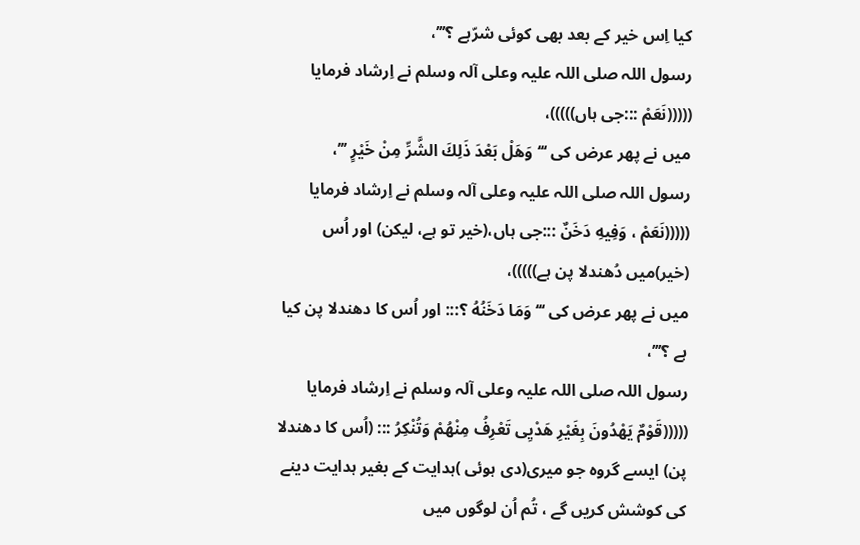کیا اِس خیر کے بعد بھی کوئی شرّہے ؟’’’،
رسول اللہ صلی اللہ علیہ وعلی آلہ وسلم نے اِرشاد فرمایا (((((نَعَمْ :::جی ہاں)))))،
میں نے پھر عرض کی ‘‘‘وَهَلْ بَعْدَ ذَلِكَ الشَّرِّ مِنْ خَيْرٍ ’’’،
رسول اللہ صلی اللہ علیہ وعلی آلہ وسلم نے اِرشاد فرمایا (((((نَعَمْ ، وَفِيهِ دَخَنٌ :::جی ہاں،(خیر تو ہے، لیکن) اور اُس (خیر)میں دُھندلا پن ہے)))))،
میں نے پھر عرض کی ‘‘‘وَمَا دَخَنُهُ ؟::: اور اُس کا دھندلا پن کیا ہے ؟’’’،
رسول اللہ صلی اللہ علیہ وعلی آلہ وسلم نے اِرشاد فرمایا (((((قَوْمٌ يَهْدُونَ بِغَيْرِ هَدْيِى تَعْرِفُ مِنْهُمْ وَتُنْكِرُ ::: (اُس کا دھندلا پن) ایسے گروہ جو میری(دی ہوئی )ہدایت کے بغیر ہدایت دینے کی کوشش کریں گے ، تُم اُن لوگوں میں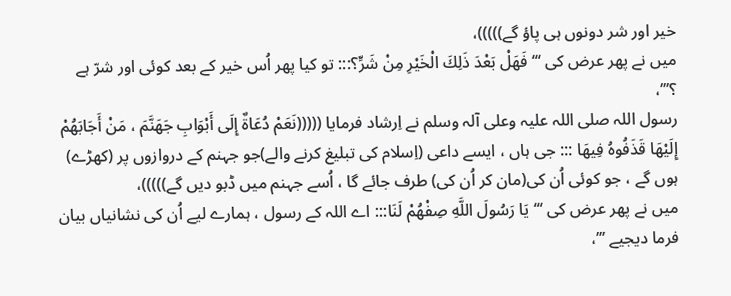خیر اور شر دونوں ہی پاؤ گے)))))،
میں نے پھر عرض کی ‘‘‘فَهَلْ بَعْدَ ذَلِكَ الْخَيْرِ مِنْ شَرٍّ؟::: تو کیا پھر اُس خیر کے بعد کوئی اور شرّ ہے ؟’’’،
رسول اللہ صلی اللہ علیہ وعلی آلہ وسلم نے اِرشاد فرمایا (((((نَعَمْ دُعَاةٌ إِلَى أَبْوَابِ جَهَنَّمَ ، مَنْ أَجَابَهُمْ إِلَيْهَا قَذَفُوهُ فِيهَا ::: جی ہاں ، ایسے داعی (اِسلام کی تبلیغ کرنے والے)جو جہنم کے دروازوں پر (کھڑے) ہوں گے ، جو کوئی اُن کی(مان کر اُن کی) طرف جائے گا ، اُسے جہنم میں ڈبو دیں گے)))))،
میں نے پھر عرض کی ‘‘‘يَا رَسُولَ اللَّهِ صِفْهُمْ لَنَا::: اے اللہ کے رسول ، ہمارے لیے اُن کی نشانیاں بیان فرما دیجیے ’’’،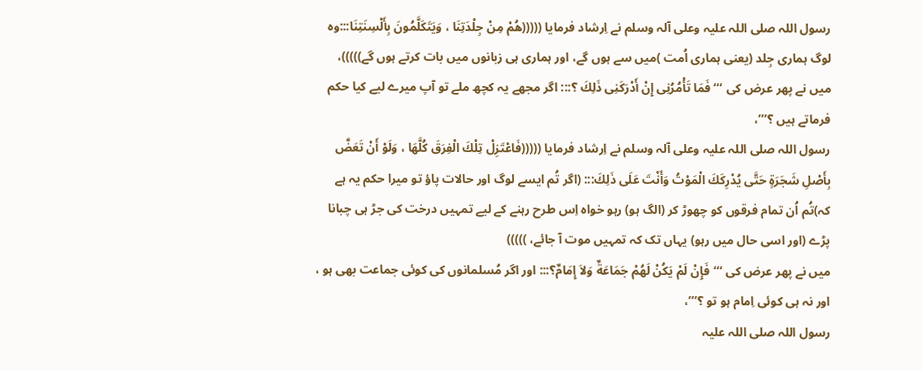رسول اللہ صلی اللہ علیہ وعلی آلہ وسلم نے اِرشاد فرمایا (((((هُمْ مِنْ جِلْدَتِنَا ، وَيَتَكَلَّمُونَ بِأَلْسِنَتِنَا:::وہ لوگ ہماری جِلد (یعنی ہماری اُمت )میں سے ہوں گے، اور ہماری ہی زبانوں میں بات کرتے ہوں گے)))))،
میں نے پھر عرض کی ‘‘‘فَمَا تَأْمُرُنِى إِنْ أَدْرَكَنِى ذَلِكَ ؟::: اگر مجھے یہ کچھ ملے تو آپ میرے لیے کیا حکم فرماتے ہیں ؟’’’،
رسول اللہ صلی اللہ علیہ وعلی آلہ وسلم نے اِرشاد فرمایا (((((فَاعْتَزِلْ تِلْكَ الْفِرَقَ كُلَّهَا ، وَلَوْ أَنْ تَعَضَّ بِأَصْلِ شَجَرَةٍ حَتَّى يُدْرِكَكَ الْمَوْتُ وَأَنْتَ عَلَى ذَلِكَ::: (اگر تُم ایسے لوگ اور حالات پاؤ تو میرا حکم یہ ہے کہ)تُم اُن تمام فرقوں کو چھوڑ کر (الگ ہو) رہو خواہ اِس طرح رہنے کے لیے تمہیں درخت کی جڑ ہی چبانا پڑے (اور اسی حال میں رہو) یہاں تک کہ تمہیں موت آ جائے، )))))
میں نے پھر عرض کی ‘‘‘فَإِنْ لَمْ يَكُنْ لَهُمْ جَمَاعَةٌ وَلاَ إِمَامٌ؟::: اور اگر مُسلمانوں کی کوئی جماعت بھی ہو ، اور نہ ہی کوئی اِمام ہو تو ؟’’’،
رسول اللہ صلی اللہ علیہ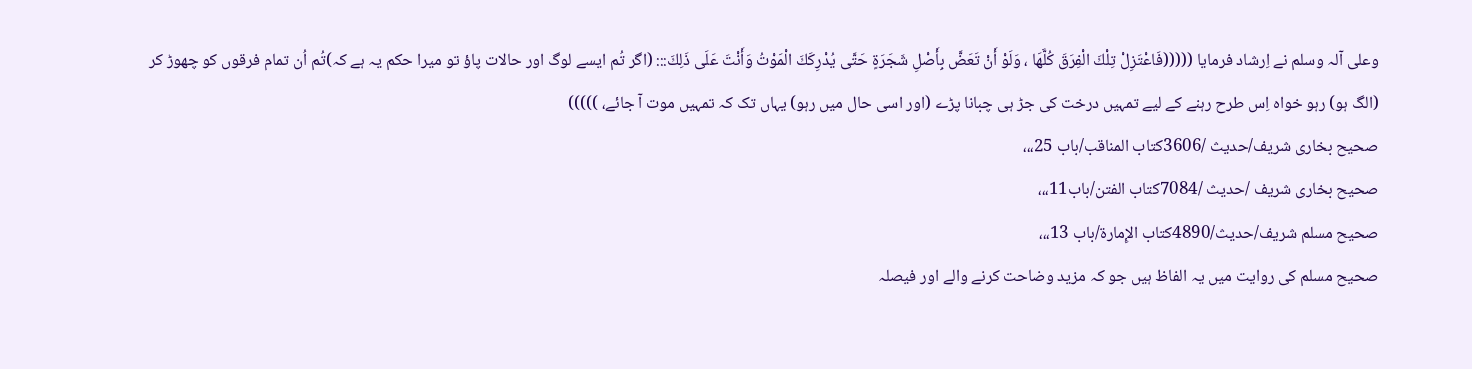وعلی آلہ وسلم نے اِرشاد فرمایا (((((فَاعْتَزِلْ تِلْكَ الْفِرَقَ كُلَّهَا ، وَلَوْ أَنْ تَعَضَّ بِأَصْلِ شَجَرَةٍ حَتَّى يُدْرِكَكَ الْمَوْتُ وَأَنْتَ عَلَى ذَلِكَ::: (اگر تُم ایسے لوگ اور حالات پاؤ تو میرا حکم یہ ہے کہ)تُم اُن تمام فرقوں کو چھوڑ کر (الگ ہو) رہو خواہ اِس طرح رہنے کے لیے تمہیں درخت کی جڑ ہی چبانا پڑے (اور اسی حال میں رہو) یہاں تک کہ تمہیں موت آ جائے، )))))
صحیح بخاری شریف/حدیث /3606کتاب المناقب/باب 25،،،
صحیح بخاری شریف /حدیث /7084کتاب الفتن/باب11،،،
صحیح مسلم شریف/حدیث/4890کتاب الإِمارۃ/باب 13،،،
صحیح مسلم کی روایت میں یہ الفاظ ہیں جو کہ مزید وضاحت کرنے والے اور فیصلہ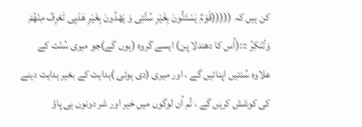کن ہیں کہ (((((قَوْمٌ يَسْتَنُّونَ بِغَيْرِ سُنَّتِی وَ يَهْدُونَ بِغَيْرِ هَدْيِى تَعْرِفُ مِنْهُمْ وَتُنْكِرُ :::(اُس کا دھندلا پن) ایسے گروہ (ہوں گے)جو میری سُنّت کے علاوہ سُنتیں اپنائیں گے ، اور میری (دی ہوئی )ہدایت کے بغیر ہدایت دینے کی کوشش کریں گے ، تُم اُن لوگوں میں خیر اور شر دونوں ہی پاؤ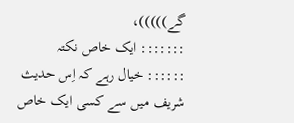گے)))))،
::::::: ایک خاص نکتہ :::::: خیال رہے کہ اِس حدیث شریف میں سے کسی ایک خاص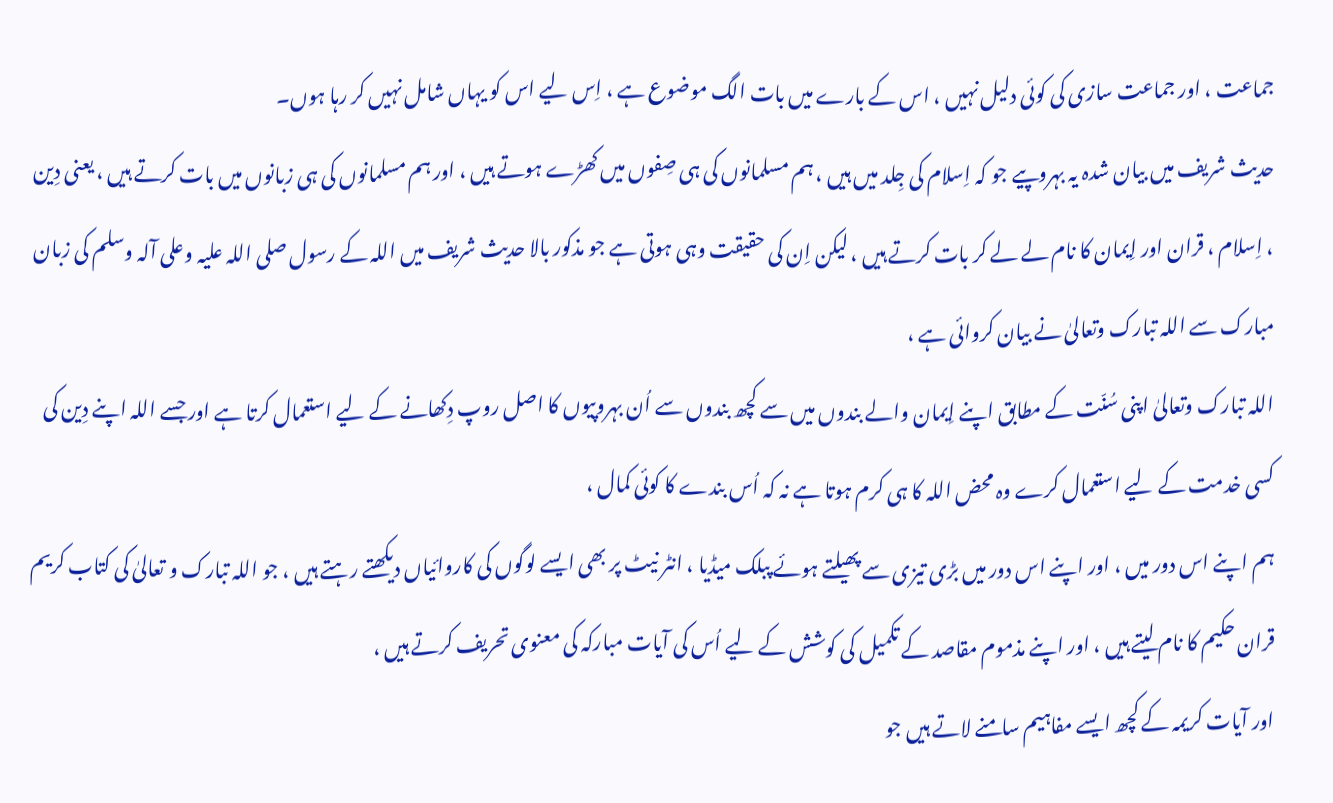جماعت ، اور جماعت سازی کی کوئی دلیل نہیں ، اس کے بارے میں بات الگ موضوع ہے ، اِس لیے اس کو یہاں شامل نہیں کر رہا ہوں۔
حدیث شریف میں بیان شدہ یہ بہروپیے جو کہ اِسلام کی جِلد میں ہیں ، ہم مسلمانوں کی ہی صِفوں میں کھڑے ہوتے ہیں ، اور ہم مسلمانوں کی ہی زبانوں میں بات کرتے ہیں ، یعنی دِین ، اِسلام ، قران اور اِیمان کا نام لے لے کر بات کرتے ہیں ، لیکن اِن کی حقیقت وہی ہوتی ہے جو مذکور بالا حدیث شریف میں اللہ کے رسول صلی اللہ علیہ وعلی آلہ وسلم کی زبان مبارک سے اللہ تبارک وتعالیٰ نے بیان کروائی ہے ،
اللہ تبارک وتعالیٰ اپنی سُنّت کے مطابق اپنے اِیمان والے بندوں میں سے کچھ بندوں سے اُن بہروپیوں کا اصل روپ دِکھانے کے لیے استعمال کرتا ہے اور جسے اللہ اپنے دِین کی کسی خدمت کے لیے استعمال کرے وہ محض اللہ کا ہی کرم ہوتا ہے نہ کہ اُس بندے کا کوئی کمال ،
ہم اپنے اس دور میں ، اور اپنے اس دور میں بڑی تیزی سے پھیلتے ہوئے پبلک میڈیا ، انٹر نیٹ پر بھی ایسے لوگوں کی کاروائیاں دیکھتے رہتے ہیں ، جو اللہ تبارک و تعالیٰ کی کتاب کریم قران حکیم کا نام لیتے ہیں ، اور اپنے مذموم مقاصد کے تکمیل کی کوشش کے لیے اُس کی آیات مبارکہ کی معنوی تحریف کرتے ہیں ،
اور آیات کریمہ کے کچھ ایسے مفاہیم سامنے لاتے ہیں جو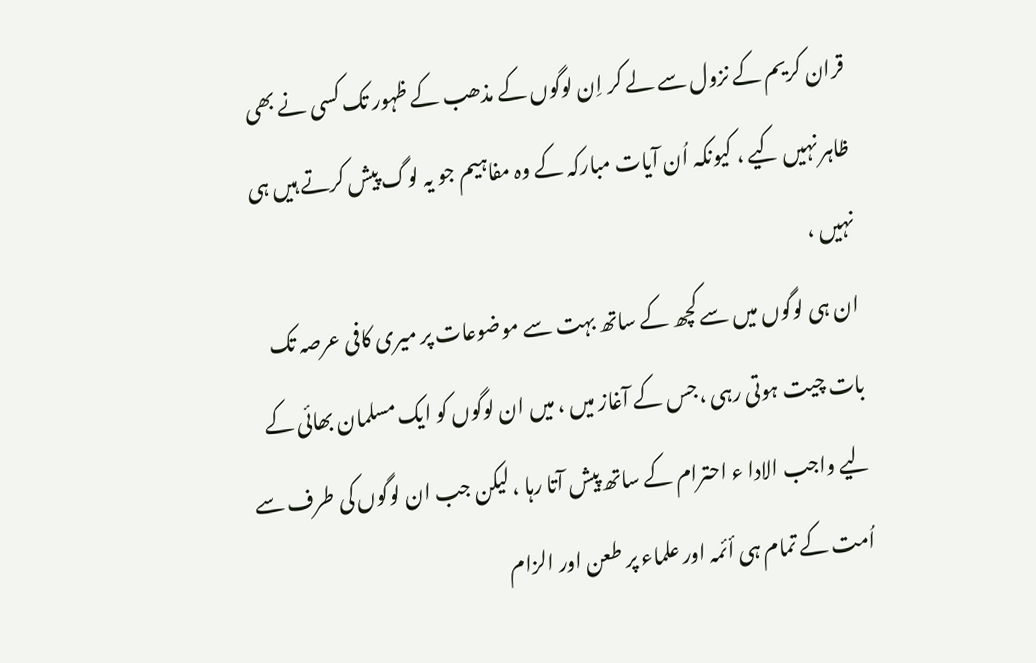قران کریم کے نزول سے لے کر اِن لوگوں کے مذھب کے ظہور تک کسی نے بھی ظاہر نہیں کیے ، کیونکہ اُن آیات مبارکہ کے وہ مفاہیم جو یہ لوگ پیش کرتے ہیں ہی نہیں ،
ان ہی لوگوں میں سے کچھ کے ساتھ بہت سے موضوعات پر میری کافی عرصہ تک بات چیت ہوتی رہی ،جس کے آغاز میں ، میں ان لوگوں کو ایک مسلمان بھائی کے لیے واجب الادا ء احترام کے ساتھ پیش آتا رہا ، لیکن جب ان لوگوں کی طرف سے اُمت کے تمام ہی أئمہ اور علماء پر طعن اور الزام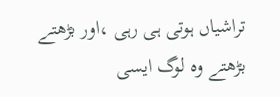تراشیاں ہوتی ہی رہی ،اور بڑھتے بڑھتے وہ لوگ ایسی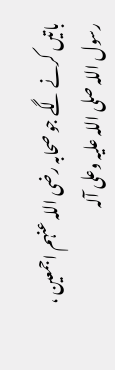باتیں کرنے لگے جو صحابہ رضی اللہ عنہم اجمعین ، رسول اللہ صلی اللہ علیہ وعلی آلہ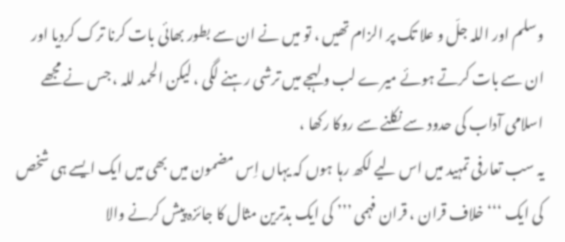وسلم اور اللہ جلّ و علا تک پر الزام تھیں ، تو میں نے ان سے بطور بھائی بات کرنا ترک کردیا اور ان سے بات کرتے ہوئے میرے لب و لہجے میں ترشی رہنے لگی ، لیکن الحمد للہ ، جس نے مجھے اسلامی آداب کی حدود سے نکلنے سے روکا رکھا ،
یہ سب تعارفی تمہید میں اس لیے لکھ رہا ہوں کہ یہاں اِس مضمون میں بھی میں ایک ایسے ہی شخص کی ایک ‘‘‘ خلاف قران ، قران فہمی ’’’ کی ایک بدترین مثال کا جائزہ پیش کرنے والا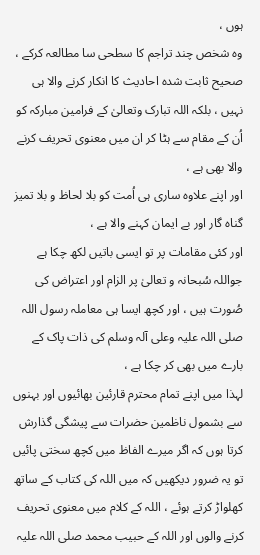ہوں ،
وہ شخص چند تراجم کا سطحی سا مطالعہ کرکے ، صحیح ثابت شدہ احادیث کا انکار کرنے والا ہی نہیں ، بلکہ اللہ تبارک وتعالیٰ کے فرامین مبارکہ کو اُن کے مقام سے ہٹا کر ان میں معنوی تحریف کرنے والا بھی ہے ،
اور اپنے علاوہ ساری ہی اُمت کو بلا لحاظ و بلا تمیز گناہ گار اور بے ایمان کہنے والا ہے ،
اور کئی مقامات پر تو ایسی باتیں لکھ چکا ہے جواللہ سُبحانہ و تعالیٰ پر الزام اور اعتراض کی صُورت ہیں ، اور کچھ ایسا ہی معاملہ رسول اللہ صلی اللہ علیہ وعلی آلہ وسلم کی ذات پاک کے بارے میں بھی کر چکا ہے ،
لہذا میں اپنے تمام محترم قارئین بھائیوں اور بہنوں سے بشمول ناظمین حضرات سے پیشگی گذارش کرتا ہوں کہ اگر میرے الفاظ میں کچھ سختی پائیں تو یہ ضرور دیکھیں کہ میں اللہ کی کتاب کے ساتھ کھلواڑ کرتے ہوئے ، اللہ کے کلام میں معنوی تحریف کرنے والوں اور اللہ کے حبیب محمد صلی اللہ علیہ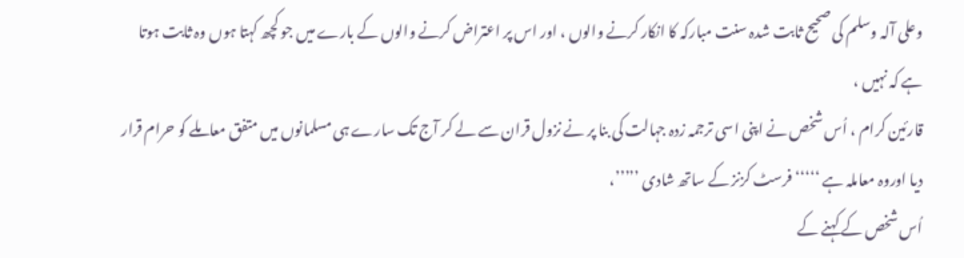وعلی آلہ وسلم کی صحیح ثابت شدہ سنت مبارکہ کا انکار کرنے والوں ، اور اس پر اعتراض کرنے والوں کے بارے میں جو کچھ کہتا ہوں وہ ثابت ہوتا ہے کہ نہیں ،
قارئین کرام ، اُس شخص نے اپنی اسی ترجمہ زدہ جہالت کی بنا پر نے نزول قران سے لے کر آج تک سارے ہی مسلمانوں میں متفق معاملے کو حرام قرار دیا اوروہ معاملہ ہے ‘‘‘‘‘ فرسٹ کزنز کے ساتھ شادی ’’’’’،
اُس شخص کے کہنے کے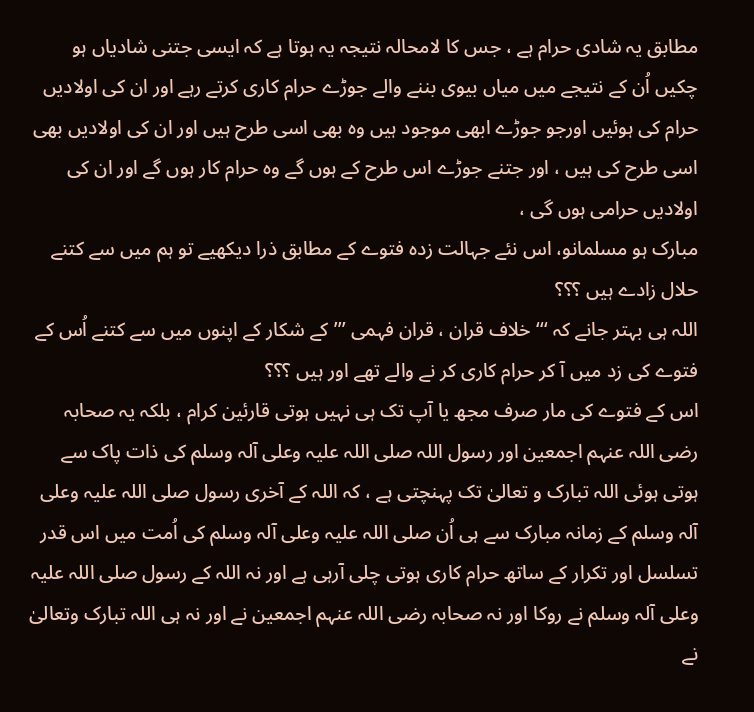مطابق یہ شادی حرام ہے ، جس کا لامحالہ نتیجہ یہ ہوتا ہے کہ ایسی جتنی شادیاں ہو چکیں اُن کے نتیجے میں میاں بیوی بننے والے جوڑے حرام کاری کرتے رہے اور ان کی اولادیں حرام کی ہوئیں اورجو جوڑے ابھی موجود ہیں وہ بھی اسی طرح ہیں اور ان کی اولادیں بھی اسی طرح کی ہیں ، اور جتنے جوڑے اس طرح کے ہوں گے وہ حرام کار ہوں گے اور ان کی اولادیں حرامی ہوں گی ،
مبارک ہو مسلمانو، اس نئے جہالت زدہ فتوے کے مطابق ذرا دیکھیے تو ہم میں سے کتنے حلال زادے ہیں ؟؟؟
اللہ ہی بہتر جانے کہ ‘‘‘خلاف قران ، قران فہمی ’’’کے شکار کے اپنوں میں سے کتنے اُس کے فتوے کی زد میں آ کر حرام کاری کر نے والے تھے اور ہیں ؟؟؟
اس کے فتوے کی مار صرف مجھ یا آپ تک ہی نہیں ہوتی قارئین کرام ، بلکہ یہ صحابہ رضی اللہ عنہم اجمعین اور رسول اللہ صلی اللہ علیہ وعلی آلہ وسلم کی ذات پاک سے ہوتی ہوئی اللہ تبارک و تعالیٰ تک پہنچتی ہے ، کہ اللہ کے آخری رسول صلی اللہ علیہ وعلی آلہ وسلم کے زمانہ مبارک سے ہی اُن صلی اللہ علیہ وعلی آلہ وسلم کی اُمت میں اس قدر تسلسل اور تکرار کے ساتھ حرام کاری ہوتی چلی آرہی ہے اور نہ اللہ کے رسول صلی اللہ علیہ وعلی آلہ وسلم نے روکا اور نہ صحابہ رضی اللہ عنہم اجمعین نے اور نہ ہی اللہ تبارک وتعالیٰ نے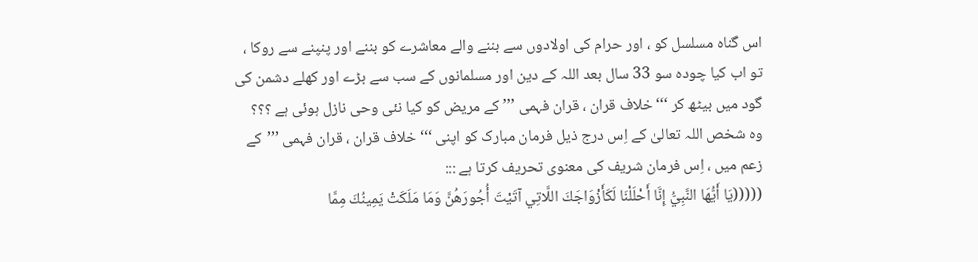اس گناہ مسلسل کو ، اور حرام کی اولادوں سے بننے والے معاشرے کو بننے اور پنپنے سے روکا ، تو اب کیا چودہ سو 33 سال بعد اللہ کے دین اور مسلمانوں کے سب سے بڑے اور کھلے دشمن کی گود میں بیٹھ کر ‘‘‘خلاف قران ، قران فہمی ’’’ کے مریض کو کیا نئی وحی نازل ہوئی ہے ؟؟؟
وہ شخص اللہ تعالیٰ کے اِس درج ذیل فرمان مبارک کو اپنی ‘‘‘خلاف قران ، قران فہمی ’’’کے زعم میں ، اِس فرمان شریف کی معنوی تحریف کرتا ہے :::
(((((يَا أَيُّهَا النَّبِيُّ إِنَّا أَحْلَلْنَا لَكَأَزْوَاجَكَ اللَّاتِي آتَيْتَ أُجُورَهُنَّ وَمَا مَلَكَتْ يَمِينُكَ مِمَّا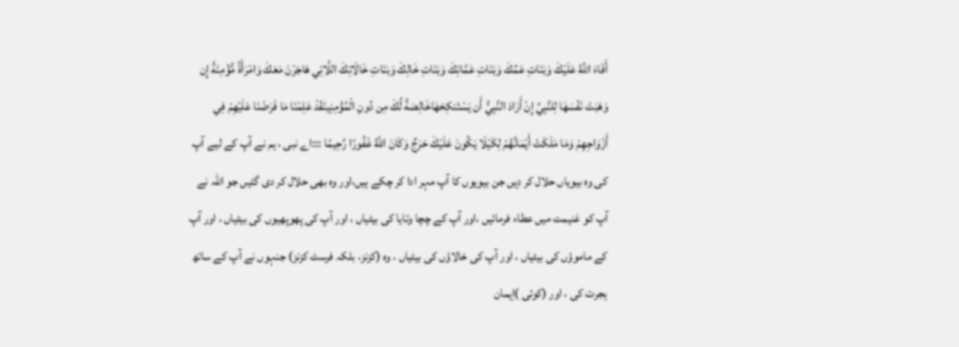أَفَاءَ اللَّهُ عَلَيْكَ وَبَنَاتِ عَمِّكَ وَبَنَاتِ عَمَّاتِكَ وَبَنَاتِ خَالِكَ وَبَنَاتِ خَالَاتِكَ اللَّاتِي هَاجَرْنَ مَعَكَ وَامْرَأَةً مُّؤْمِنَةً إِن وَهَبَتْ نَفْسَهَا لِلنَّبِيِّ إِنْ أَرَادَ النَّبِيُّ أَن يَسْتَنكِحَهَاخَالِصَةً لَّكَ مِن دُونِ الْمُؤْمِنِينَقَدْ عَلِمْنَا مَا فَرَضْنَا عَلَيْهِمْ فِي أَزْوَاجِهِمْ وَمَا مَلَكَتْ أَيْمَانُهُمْ لِكَيْلَا يَكُونَ عَلَيْكَ حَرَجٌ وَكَانَ اللَّهُ غَفُورًا رَّحِيمًا :::اے نبی ، ہم نے آپ کے لیے آپ کی وہ بیویاں حلال کر دِیں جن بیویوں کا آپ مہر ادا کر چکے ہیں،اور وہ بھی حلال کر دی گئیں جو اللہ نے آپ کو غنیمت میں عطاء فرمائیں ،اور آپ کے چچا وتایا کی بیٹیاں ، اور آپ کی پھوپھیوں کی بیٹیاں ، اور آپ کے ماموؤں کی بیٹیاں ، اور آپ کی خالاؤں کی بیٹیاں ، وہ (کزنز، بلکہ فرسٹ کزنز) جنہوں نے آپ کے ساتھ ہجرت کی ، اور (کوئی )اِیمان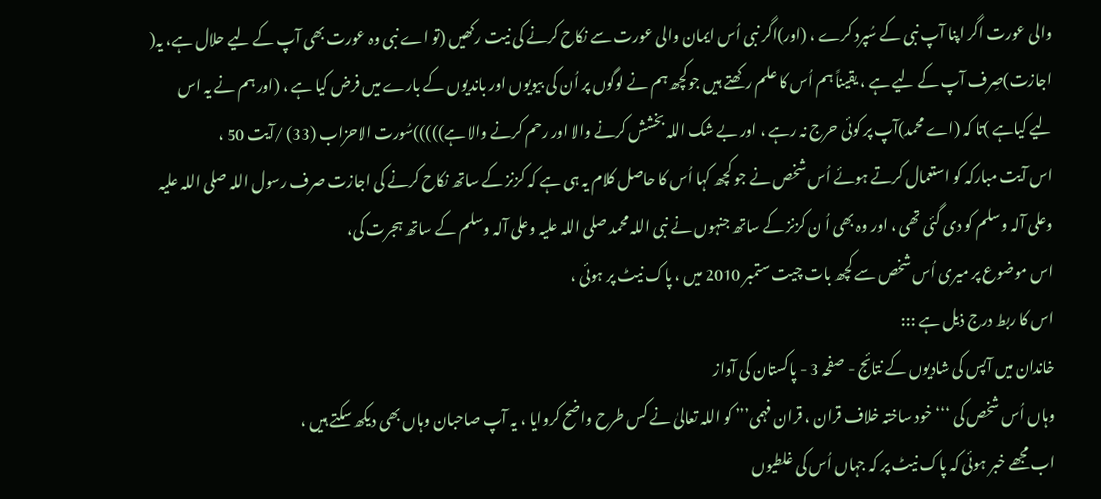والی عورت اگر اپنا آپ نبی کے سُپرد کرے ، (اور)اگر نبی اُس ایمان والی عورت سے نکاح کرنے کی نیت رکھیں (تو اے نبی وہ عورت بھی آپ کے لیے حلال ہے، یہ( اجازت)صِرف آپ کے لیے ہے ، یقیناً ہم اُس کا علم رکھتے ہیں جوکچھ ہم نے لوگوں پر اُن کی بیویوں اور باندیوں کے بارے میں فرض کیا ہے ، (اور ہم نے یہ اس لیے کیاہے )تا کہ (اے محمد)آپ پر کوئی حرج نہ رہے ، اور بے شک اللہ بخشش کرنے والا اور رحم کرنے والا ہے)))))سُورت الاحزاب (33) /آیت 50 ،
اس آیت مبارکہ کو استعمال کرتے ہوئے اُس شخص نے جو کچھ کہا اُس کا حاصل کلام یہ ہی ہے کہ کزنز کے ساتھ نکاح کرنے کی اجازت صرف رسول اللہ صلی اللہ علیہ وعلی آلہ وسلم کو دی گئی تھی ، اور وہ بھی اُ ن کزنز کے ساتھ جنہوں نے نبی اللہ محمد صلی اللہ علیہ وعلی آلہ وسلم کے ساتھ ہجرت کی،
اس موضوع پر میری اُس شخص سے کچھ بات چیت ستمبر 2010 میں ، پاک نیٹ پر ہوئی ،
اس کا ربط درج ذیل ہے :::
خاندان میں آپس کی شادیوں کے نتائج - صفحہ 3 - پاکستان کی آواز
وہاں اُس شخص کی ‘‘‘خود ساختہ خلاف قران ، قران فہمی’’’ کو اللہ تعالیٰ نے کس طرح واضح کروایا ، یہ آپ صاحبان وہاں بھی دیکھ سکتے ہیں ،
اب مجھے خبر ہوئی کہ پاک نیٹ پر کہ جہاں اُس کی غلطیوں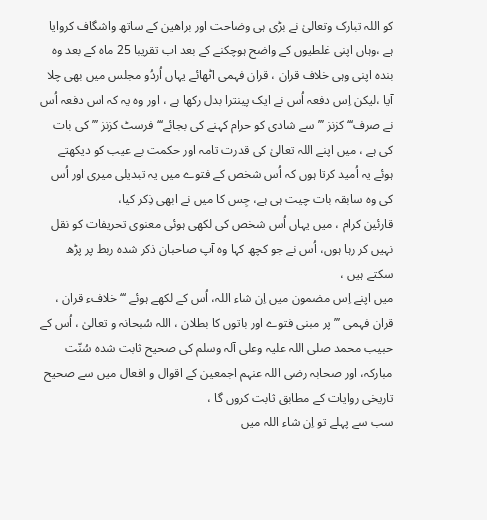کو اللہ تبارک وتعالیٰ نے بڑی ہی وضاحت اور براھین کے ساتھ واشگاف کروایا ہے ،وہاں اپنی غلطیوں کے واضح ہوچکنے کے بعد اب تقریبا 25 ماہ کے بعد وہ بندہ اپنی وہی خلاف قران ، قران فہمی اٹھائے یہاں اُردُو مجلس میں بھی چلا آیا ،لیکن اِس دفعہ اُس نے ایک پینترا بدل رکھا ہے ، اور وہ یہ کہ اس دفعہ اُس نے صرف‘‘‘ کزنز ’’’سے شادی کو حرام کہنے کی بجائے‘‘‘ فرسٹ کزنز ’’’ کی بات کی ہے ، میں اپنے اللہ تعالیٰ کی قدرت تامہ اور حکمت بے عیب کو دیکھتے ہوئے یہ اُمید کرتا ہوں کہ اُس شخص کے فتوے میں یہ تبدیلی میری اور اُس کی وہ سابقہ بات چیت ہی ہے، جِس کا میں نے ابھی ذِکر کیا،
قارئین کرام ، میں یہاں اُس شخص کی لکھی ہوئی معنوی تحریفات کو نقل نہیں کر رہا ہوں، اُس نے جو کچھ کہا وہ آپ صاحبان ذکر شدہ ربط پر پڑھ سکتے ہیں ،
میں اپنے اِس مضمون میں اِن شاء اللہ، اُس کے لکھے ہوئے ‘‘‘ خلافء قران ، قران فہمی ’’’ پر مبنی فتوے اور باتوں کا بطلان ، اللہ سُبحانہ و تعالیٰ ، اُس کے حبیب محمد صلی اللہ علیہ وعلی آلہ وسلم کی صحیح ثابت شدہ سُنّت مبارکہ، اور صحابہ رضی اللہ عنہم اجمعین کے اقوال و افعال میں سے صحیح تاریخی روایات کے مطابق ثابت کروں گا ،
سب سے پہلے تو اِن شاء اللہ میں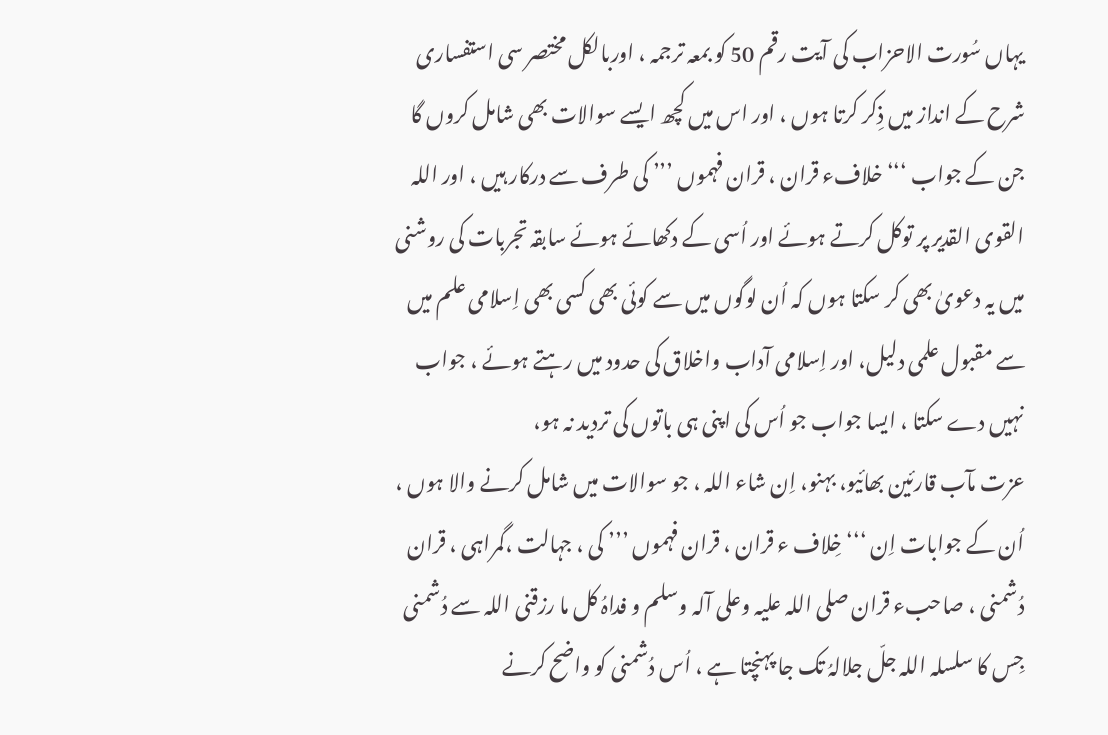یہاں سُورت الاحزاب کی آیت رقم 50 کو بمعہ ترجمہ ، اوربالکل مختصر سی استفساری شرح کے انداز میں ذِکر کرتا ہوں ، اور اس میں کچھ ایسے سوالات بھی شامل کروں گا جن کے جواب ‘‘‘ خلافء قران ، قران فہموں ’’’ کی طرف سے درکار ہیں ، اور اللہ القوی القدیر پر توکل کرتے ہوئے اور اُسی کے دکھائے ہوئے سابقہ تجربات کی روشنی میں یہ دعویٰ بھی کر سکتا ہوں کہ اُن لوگوں میں سے کوئی بھی کسی بھی اِسلامی علم میں سے مقبول علمی دلیل، اور اِسلامی آداب واخلاق کی حدود میں رہتے ہوئے ، جواب نہیں دے سکتا ، ایسا جواب جو اُس کی اپنی ہی باتوں کی تردید نہ ہو،
عزت مآب قارئین بھائیو، بہنو، اِن شاء اللہ ، جو سوالات میں شامل کرنے والا ہوں ، اُن کے جوابات اِن ‘‘‘خِلاف ء قران ، قران فہموں ’’’ کی ، جہالت ،گمراہی ، قران دُشمنی ، صاحبء قران صلی اللہ علیہ وعلی آلہ وسلم و فداہُ کل ما رزقنی اللہ سے دُشمنی جِس کا سلسلہ اللہ جلّ جلالہُ تک جا پہنچتا ہے ، اُس دُشمنی کو واضح کرنے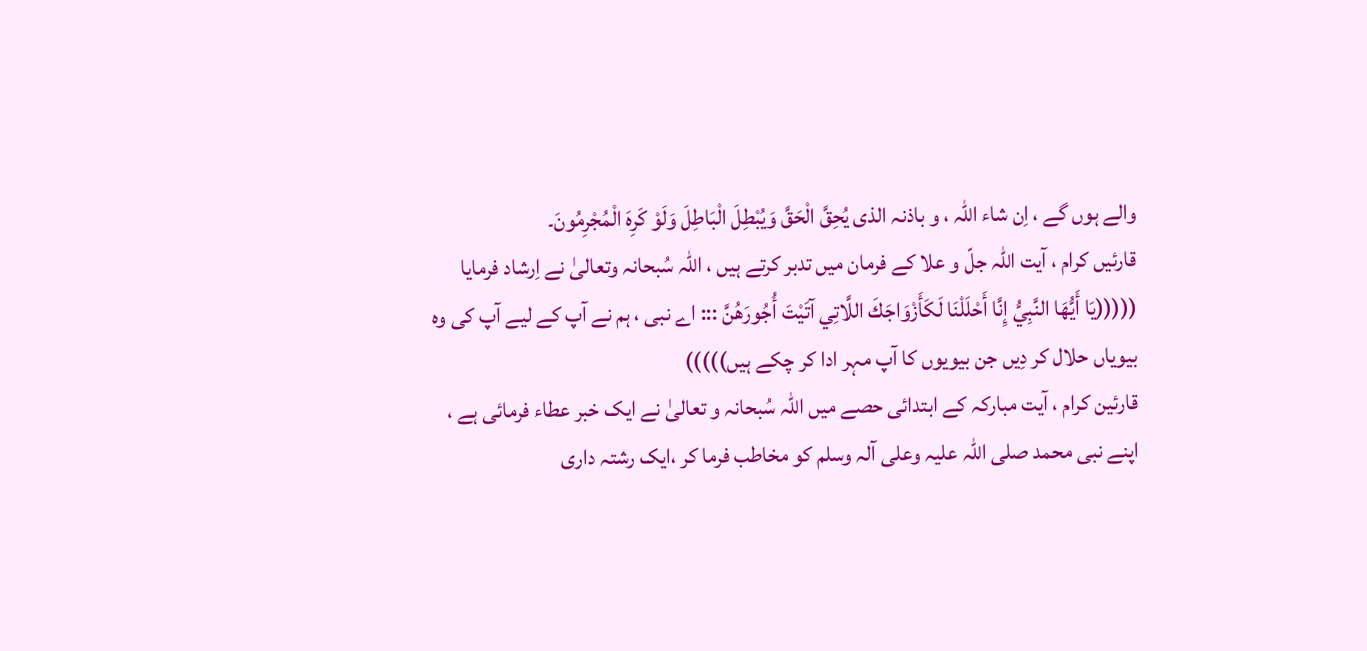والے ہوں گے ، اِن شاء اللہ ، و باذنہ الذی يُحِقَّ الْحَقَّ وَيُبْطِلَ الْبَاطِلَ وَلَوْ كَرِهَ الْمُجْرِمُونَ۔
قارئیں کرام ، آیت اللہ جلّ و علا کے فرمان میں تدبر کرتے ہیں ، اللہ سُبحانہ وتعالیٰ نے اِرشاد فرمایا (((((يَا أَيُّهَا النَّبِيُّ إِنَّا أَحْلَلْنَا لَكَأَزْوَاجَكَ اللَّاتِي آتَيْتَ أُجُورَهُنَّ ::: اے نبی ، ہم نے آپ کے لیے آپ کی وہ بیویاں حلال کر دِیں جن بیویوں کا آپ مہر ادا کر چکے ہیں)))))
قارئین کرام ، آیت مبارکہ کے ابتدائی حصے میں اللہ سُبحانہ و تعالیٰ نے ایک خبر عطاء فرمائی ہے ، اپنے نبی محمد صلی اللہ علیہ وعلی آلہ وسلم کو مخاطب فرما کر ،ایک رشتہ داری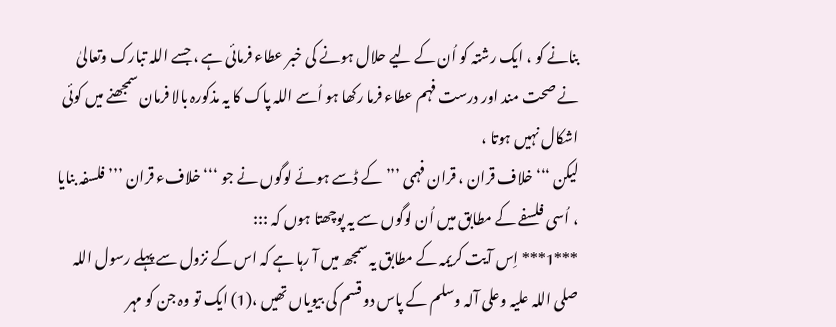بنانے کو ، ایک رشتہ کو اُن کے لیے حلال ہونے کی خبر عطاء فرمائی ہے ، جسے اللہ تبارک وتعالیٰ نے صحت مند اور درست فہم عطاء فرما رکھا ہو اُسے اللہ پاک کا یہ مذکورہ بالا فرمان سمجھنے میں کوئی اشکال نہیں ہوتا ،
لیکن ‘‘‘ خلاف قران ، قران فہمی ’’’کے ڈسے ہوئے لوگوں نے جو ‘‘‘ خلافء قران ’’’فلسفہ بنایا ، اُسی فلسفے کے مطابق میں اُن لوگوں سے یہ پوچھتا ہوں کہ :::
***1*** اِس آیت کریمہ کے مطابق یہ سمجھ میں آ رہا ہے کہ اس کے نزول سے پہلے رسول اللہ صلی اللہ علیہ وعلی آلہ وسلم کے پاس دو قسم کی بیویاں تھیں ،(1) ایک تو وہ جن کو مہر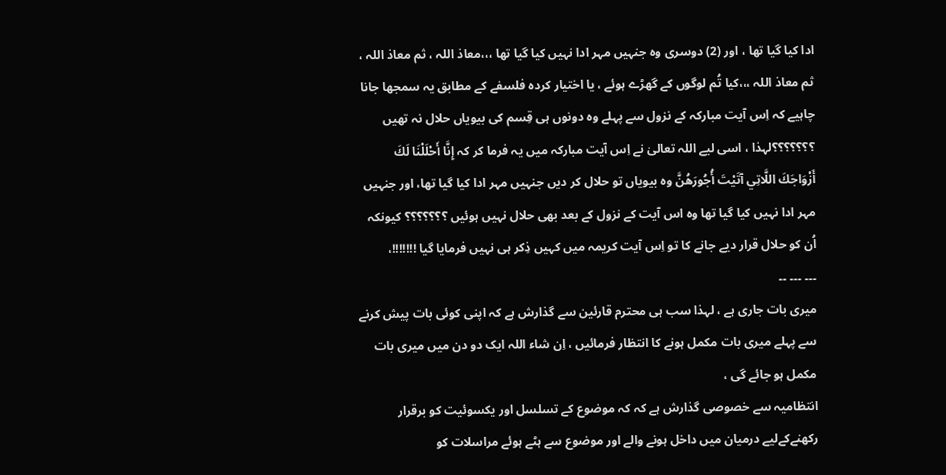ادا کیا گیا تھا ، اور (2) دوسری وہ جنہیں مہر ادا نہیں کیا گیا تھا ،،،معاذ اللہ ، ثم معاذ اللہ ، ثم معاذ اللہ ،،،کیا تُم لوگوں کے گھڑے ہوئے ، یا اختیار کردہ فلسفے کے مطابق یہ سمجھا جانا چاہیے کہ اِس آیت مبارکہ کے نزول سے پہلے وہ دونوں ہی قِسم کی بیویاں حلال نہ تھیں ؟؟؟؟؟؟؟لہذا ، اسی لیے اللہ تعالیٰ نے اِس آیت مبارکہ میں یہ فرما کر کہ إِنَّا أَحْلَلْنَا لَكَ أَزْوَاجَكَ اللَّاتِي آتَيْتَ أُجُورَهُنَّ وہ بیویاں تو حلال کر دیں جنہیں مہر ادا کیا گیا تھا، اور جنہیں مہر ادا نہیں کیا گیا تھا وہ اس آیت کے نزول کے بعد بھی حلال نہیں ہوئیں ؟؟؟؟؟؟؟ کیونکہ اُن کو حلال قرار دیے جانے کا تو اِس آیت کریمہ میں کہیں ذِکر ہی نہیں فرمایا گیا !!!!!!!،
۔۔۔ ۔۔۔ ۔۔
میری بات جاری ہے ، لہذا سب ہی محترم قارئین سے گذارش ہے کہ اپنی کوئی بات پیش کرنے سے پہلے میری بات مکمل ہونے کا انتظار فرمائیں ، اِن شاء اللہ ایک دو دن میں میری بات مکمل ہو جائے گی ،
انتظامیہ سے خصوصی گذارش ہے کہ کہ موضوع کے تسلسل اور یکسوئیت کو برقرار رکھنےکےلیے درمیان میں داخل ہونے والے اور موضوع سے ہٹے ہوئے مراسلات کو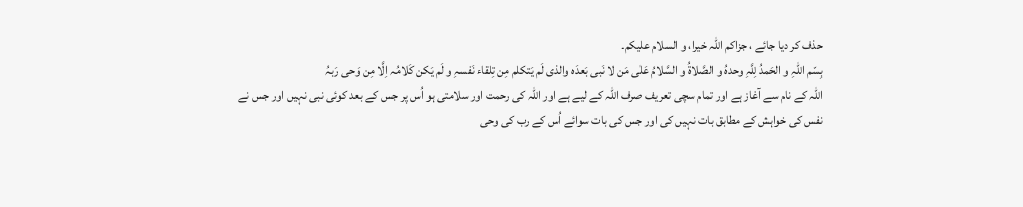حذف کر دیا جائے ، جزاکم اللہ خیرا، و السلام علیکم۔
بِسّم اللہِ و الحَمدُ لِلَّہِ وحدہُ و الصَّلاۃُ و السَّلامُ عَلٰی مَن لا نَبی بَعدَہ والذی لَم یَتکلم مِن تِلقاء نَفسہِ و لَم یَکن کَلامُہ اِلَّا مِن وَحی رَبہُ
اللہ کے نام سے آغاز ہے اور تمام سچی تعریف صرف اللہ کے لیے ہے اور اللہ کی رحمت اور سلامتی ہو اُس پر جس کے بعد کوئی نبی نہیں اور جس نے نفس کی خواہش کے مطابق بات نہیں کی اور جس کی بات سوائے اُس کے رب کی وحی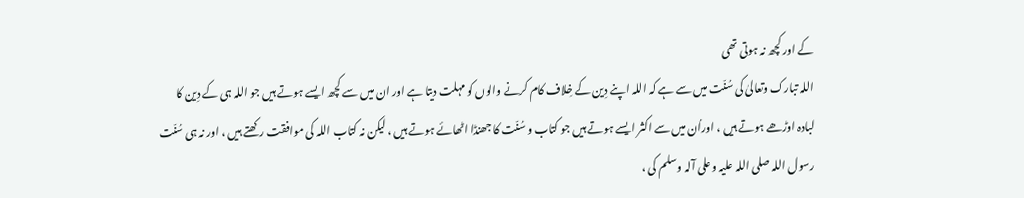کے اور کچھ نہ ہوتی تھی
اللہ تبارک وتعالیٰ کی سُنّت میں سے ہے کہ اللہ اپنے دِین کے خِلاف کام کرنے والوں کو مہلت دیتا ہے اور ان میں سے کچھ ایسے ہوتے ہیں جو اللہ ہی کے دِین کا لبادہ اوڑھے ہوتے ہیں ، اوراُن میں سے اکثر ایسے ہوتے ہیں جو کتاب و سُنّت کا جھنڈا اٹھائے ہوتے ہیں ، لیکن نہ کتاب اللہ کی موافقت رکھتے ہیں ، اور نہ ہی سُنّت رسول اللہ صلی اللہ علیہ وعلی آلہ وسلم کی ،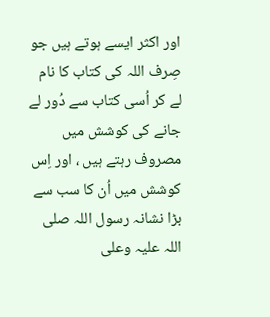اور اکثر ایسے ہوتے ہیں جو صِرف اللہ کی کتاب کا نام لے کر اُسی کتاب سے دُور لے جانے کی کوشش میں مصروف رہتے ہیں ، اور اِس کوشش میں اُن کا سب سے بڑا نشانہ رسول اللہ صلی اللہ علیہ وعلی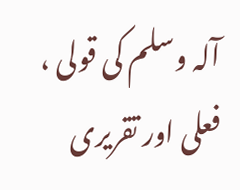آلہ وسلم کی قولی ، فعلی اور تقریری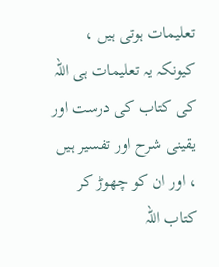تعلیمات ہوتی ہیں ، کیونکہ یہ تعلیمات ہی اللہ کی کتاب کی درست اور یقینی شرح اور تفسیر ہیں ، اور ان کو چھوڑ کر کتاب اللہ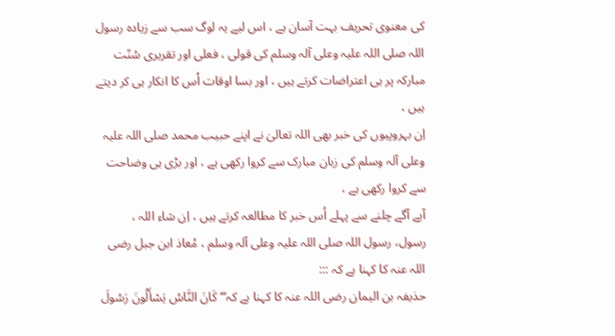کی معنوی تحریف بہت آسان ہے ، اس لیے یہ لوگ سب سے زیادہ رسول اللہ صلی اللہ علیہ وعلی آلہ وسلم کی قولی ، فعلی اور تقریری سُنّت مبارکہ پر ہی اعتراضات کرتے ہیں ، اور بسا اوقات اُس کا انکار ہی کر دیتے ہیں ،
اِن بہروپیوں کی خبر بھی اللہ تعالیٰ نے اپنے حبیب محمد صلی اللہ علیہ وعلی آلہ وسلم کی زبان مبارک سے کروا رکھی ہے ، اور بڑی ہی وضاحت سے کروا رکھی ہے ،
آیے آگے چلنے سے پہلے اُس خبر کا مطالعہ کرتے ہیں ، اِن شاء اللہ ،
رسول، رسول اللہ صلی اللہ علیہ وعلی آلہ وسلم ، مُعاذ ابن جبل رضی اللہ عنہ کا کہنا ہے کہ :::
حذیفہ بن الیمان رضی اللہ عنہ کا کہنا ہے کہ‘‘‘ كَانَ النَّاسُ يَسْأَلُونَ رَسُولَ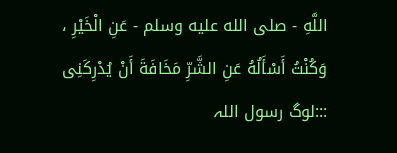اللَّهِ - صلى الله عليه وسلم - عَنِ الْخَيْرِ ، وَكُنْتُ أَسْأَلُهُ عَنِ الشَّرِّ مَخَافَةَ أَنْ يُدْرِكَنِى :::لوگ رسول اللہ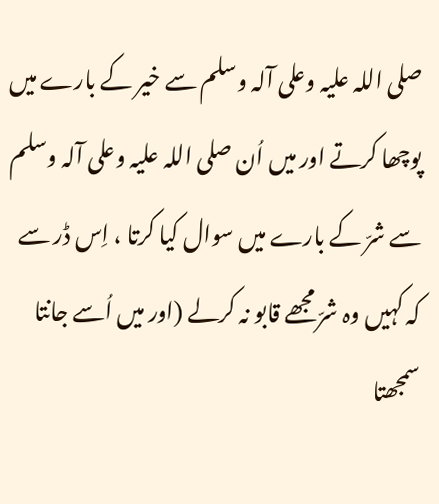صلی اللہ علیہ وعلی آلہ وسلم سے خیر کے بارے میں پوچھا کرتے اور میں اُن صلی اللہ علیہ وعلی آلہ وسلم سے شرّ کے بارے میں سوال کیا کرتا ، اِس ڈر سے کہ کہیں وہ شرّ مجھے قابو نہ کرلے (اور میں اُسے جانتا سمجھتا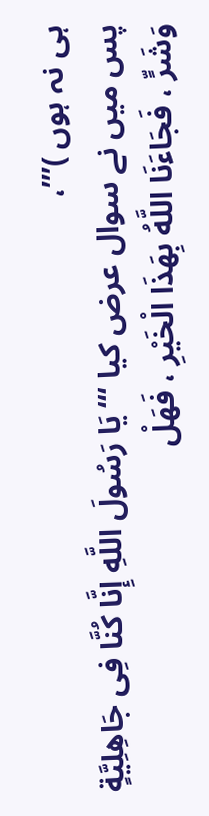ہی نہ ہوں )’’’،
پس میں نے سوال عرض کیا ‘‘‘يَا رَسُولَ اللَّهِ إِنَّا كُنَّا فِى جَاهِلِيَّةٍ وَشَرٍّ ، فَجَاءَنَا اللَّهُ بِهَذَا الْخَيْرِ ، فَهَلْ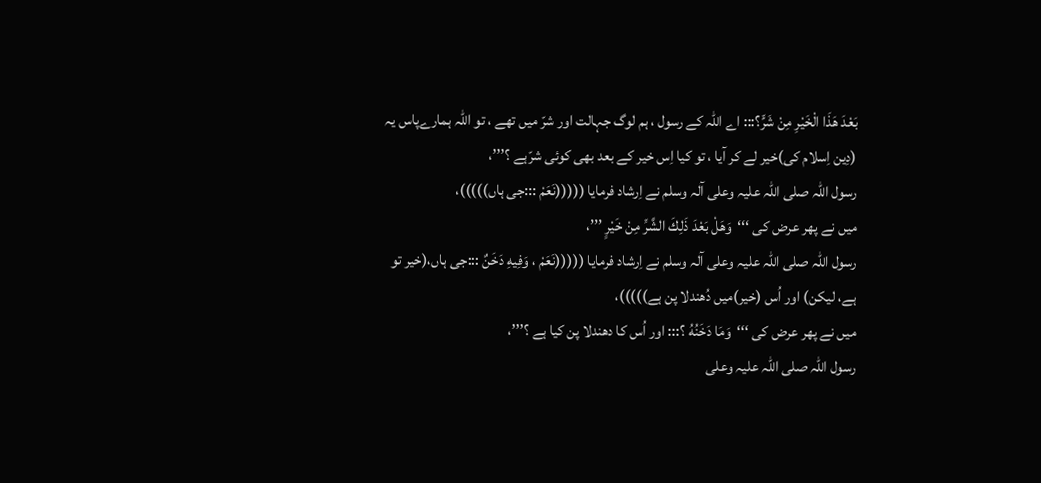بَعْدَ هَذَا الْخَيْرِ مِنْ شَرٍّ؟::: اے اللہ کے رسول ، ہم لوگ جہالت اور شرّ میں تھے ، تو اللہ ہمارےپاس یہ (دِین اِسلام کی)خیر لے کر آیا ، تو کیا اِس خیر کے بعد بھی کوئی شرّہے ؟’’’،
رسول اللہ صلی اللہ علیہ وعلی آلہ وسلم نے اِرشاد فرمایا (((((نَعَمْ :::جی ہاں)))))،
میں نے پھر عرض کی ‘‘‘وَهَلْ بَعْدَ ذَلِكَ الشَّرِّ مِنْ خَيْرٍ ’’’،
رسول اللہ صلی اللہ علیہ وعلی آلہ وسلم نے اِرشاد فرمایا (((((نَعَمْ ، وَفِيهِ دَخَنٌ :::جی ہاں،(خیر تو ہے، لیکن) اور اُس (خیر)میں دُھندلا پن ہے)))))،
میں نے پھر عرض کی ‘‘‘وَمَا دَخَنُهُ ؟::: اور اُس کا دھندلا پن کیا ہے ؟’’’،
رسول اللہ صلی اللہ علیہ وعلی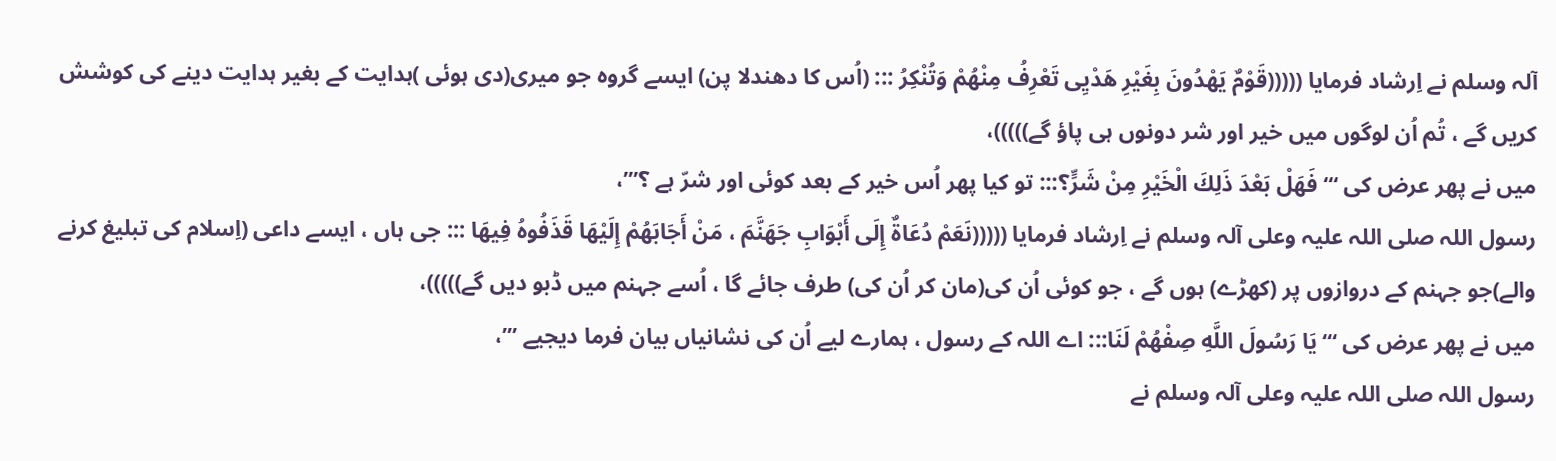آلہ وسلم نے اِرشاد فرمایا (((((قَوْمٌ يَهْدُونَ بِغَيْرِ هَدْيِى تَعْرِفُ مِنْهُمْ وَتُنْكِرُ ::: (اُس کا دھندلا پن) ایسے گروہ جو میری(دی ہوئی )ہدایت کے بغیر ہدایت دینے کی کوشش کریں گے ، تُم اُن لوگوں میں خیر اور شر دونوں ہی پاؤ گے)))))،
میں نے پھر عرض کی ‘‘‘فَهَلْ بَعْدَ ذَلِكَ الْخَيْرِ مِنْ شَرٍّ؟::: تو کیا پھر اُس خیر کے بعد کوئی اور شرّ ہے ؟’’’،
رسول اللہ صلی اللہ علیہ وعلی آلہ وسلم نے اِرشاد فرمایا (((((نَعَمْ دُعَاةٌ إِلَى أَبْوَابِ جَهَنَّمَ ، مَنْ أَجَابَهُمْ إِلَيْهَا قَذَفُوهُ فِيهَا ::: جی ہاں ، ایسے داعی (اِسلام کی تبلیغ کرنے والے)جو جہنم کے دروازوں پر (کھڑے) ہوں گے ، جو کوئی اُن کی(مان کر اُن کی) طرف جائے گا ، اُسے جہنم میں ڈبو دیں گے)))))،
میں نے پھر عرض کی ‘‘‘يَا رَسُولَ اللَّهِ صِفْهُمْ لَنَا::: اے اللہ کے رسول ، ہمارے لیے اُن کی نشانیاں بیان فرما دیجیے ’’’،
رسول اللہ صلی اللہ علیہ وعلی آلہ وسلم نے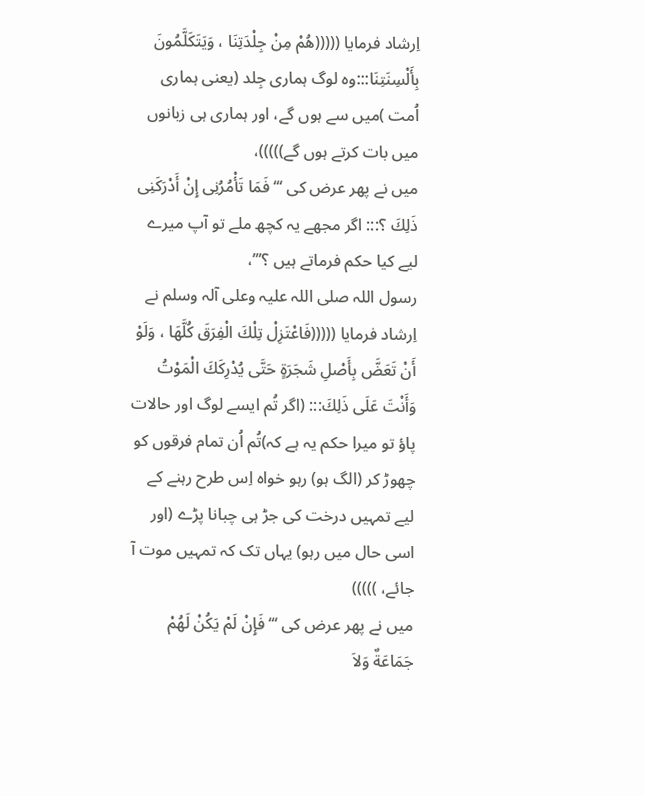اِرشاد فرمایا (((((هُمْ مِنْ جِلْدَتِنَا ، وَيَتَكَلَّمُونَ بِأَلْسِنَتِنَا:::وہ لوگ ہماری جِلد (یعنی ہماری اُمت )میں سے ہوں گے، اور ہماری ہی زبانوں میں بات کرتے ہوں گے)))))،
میں نے پھر عرض کی ‘‘‘فَمَا تَأْمُرُنِى إِنْ أَدْرَكَنِى ذَلِكَ ؟::: اگر مجھے یہ کچھ ملے تو آپ میرے لیے کیا حکم فرماتے ہیں ؟’’’،
رسول اللہ صلی اللہ علیہ وعلی آلہ وسلم نے اِرشاد فرمایا (((((فَاعْتَزِلْ تِلْكَ الْفِرَقَ كُلَّهَا ، وَلَوْ أَنْ تَعَضَّ بِأَصْلِ شَجَرَةٍ حَتَّى يُدْرِكَكَ الْمَوْتُ وَأَنْتَ عَلَى ذَلِكَ::: (اگر تُم ایسے لوگ اور حالات پاؤ تو میرا حکم یہ ہے کہ)تُم اُن تمام فرقوں کو چھوڑ کر (الگ ہو) رہو خواہ اِس طرح رہنے کے لیے تمہیں درخت کی جڑ ہی چبانا پڑے (اور اسی حال میں رہو) یہاں تک کہ تمہیں موت آ جائے، )))))
میں نے پھر عرض کی ‘‘‘فَإِنْ لَمْ يَكُنْ لَهُمْ جَمَاعَةٌ وَلاَ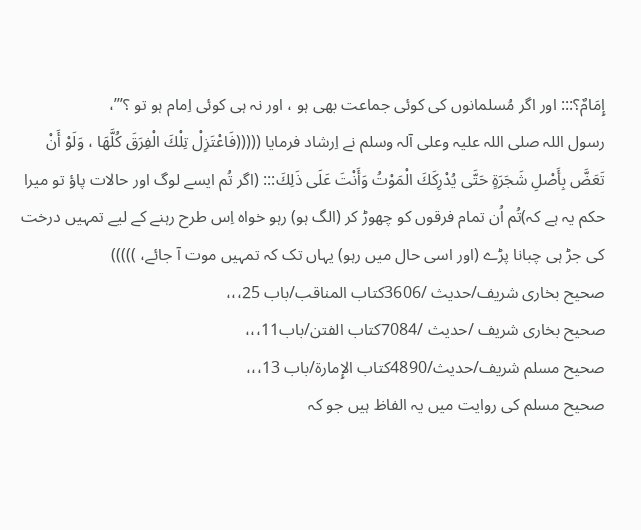إِمَامٌ؟::: اور اگر مُسلمانوں کی کوئی جماعت بھی ہو ، اور نہ ہی کوئی اِمام ہو تو ؟’’’،
رسول اللہ صلی اللہ علیہ وعلی آلہ وسلم نے اِرشاد فرمایا (((((فَاعْتَزِلْ تِلْكَ الْفِرَقَ كُلَّهَا ، وَلَوْ أَنْ تَعَضَّ بِأَصْلِ شَجَرَةٍ حَتَّى يُدْرِكَكَ الْمَوْتُ وَأَنْتَ عَلَى ذَلِكَ::: (اگر تُم ایسے لوگ اور حالات پاؤ تو میرا حکم یہ ہے کہ)تُم اُن تمام فرقوں کو چھوڑ کر (الگ ہو) رہو خواہ اِس طرح رہنے کے لیے تمہیں درخت کی جڑ ہی چبانا پڑے (اور اسی حال میں رہو) یہاں تک کہ تمہیں موت آ جائے، )))))
صحیح بخاری شریف/حدیث /3606کتاب المناقب/باب 25،،،
صحیح بخاری شریف /حدیث /7084کتاب الفتن/باب11،،،
صحیح مسلم شریف/حدیث/4890کتاب الإِمارۃ/باب 13،،،
صحیح مسلم کی روایت میں یہ الفاظ ہیں جو کہ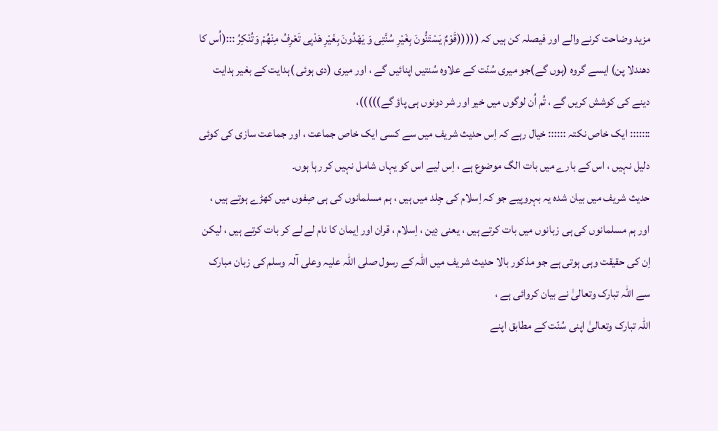مزید وضاحت کرنے والے اور فیصلہ کن ہیں کہ (((((قَوْمٌ يَسْتَنُّونَ بِغَيْرِ سُنَّتِی وَ يَهْدُونَ بِغَيْرِ هَدْيِى تَعْرِفُ مِنْهُمْ وَتُنْكِرُ :::(اُس کا دھندلا پن) ایسے گروہ (ہوں گے)جو میری سُنّت کے علاوہ سُنتیں اپنائیں گے ، اور میری (دی ہوئی )ہدایت کے بغیر ہدایت دینے کی کوشش کریں گے ، تُم اُن لوگوں میں خیر اور شر دونوں ہی پاؤ گے)))))،
::::::: ایک خاص نکتہ :::::: خیال رہے کہ اِس حدیث شریف میں سے کسی ایک خاص جماعت ، اور جماعت سازی کی کوئی دلیل نہیں ، اس کے بارے میں بات الگ موضوع ہے ، اِس لیے اس کو یہاں شامل نہیں کر رہا ہوں۔
حدیث شریف میں بیان شدہ یہ بہروپیے جو کہ اِسلام کی جِلد میں ہیں ، ہم مسلمانوں کی ہی صِفوں میں کھڑے ہوتے ہیں ، اور ہم مسلمانوں کی ہی زبانوں میں بات کرتے ہیں ، یعنی دِین ، اِسلام ، قران اور اِیمان کا نام لے لے کر بات کرتے ہیں ، لیکن اِن کی حقیقت وہی ہوتی ہے جو مذکور بالا حدیث شریف میں اللہ کے رسول صلی اللہ علیہ وعلی آلہ وسلم کی زبان مبارک سے اللہ تبارک وتعالیٰ نے بیان کروائی ہے ،
اللہ تبارک وتعالیٰ اپنی سُنّت کے مطابق اپنے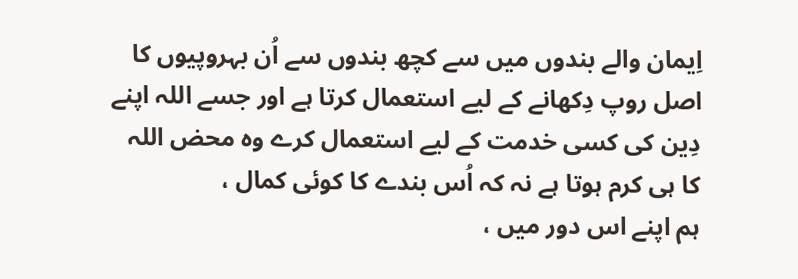اِیمان والے بندوں میں سے کچھ بندوں سے اُن بہروپیوں کا اصل روپ دِکھانے کے لیے استعمال کرتا ہے اور جسے اللہ اپنے دِین کی کسی خدمت کے لیے استعمال کرے وہ محض اللہ کا ہی کرم ہوتا ہے نہ کہ اُس بندے کا کوئی کمال ،
ہم اپنے اس دور میں ،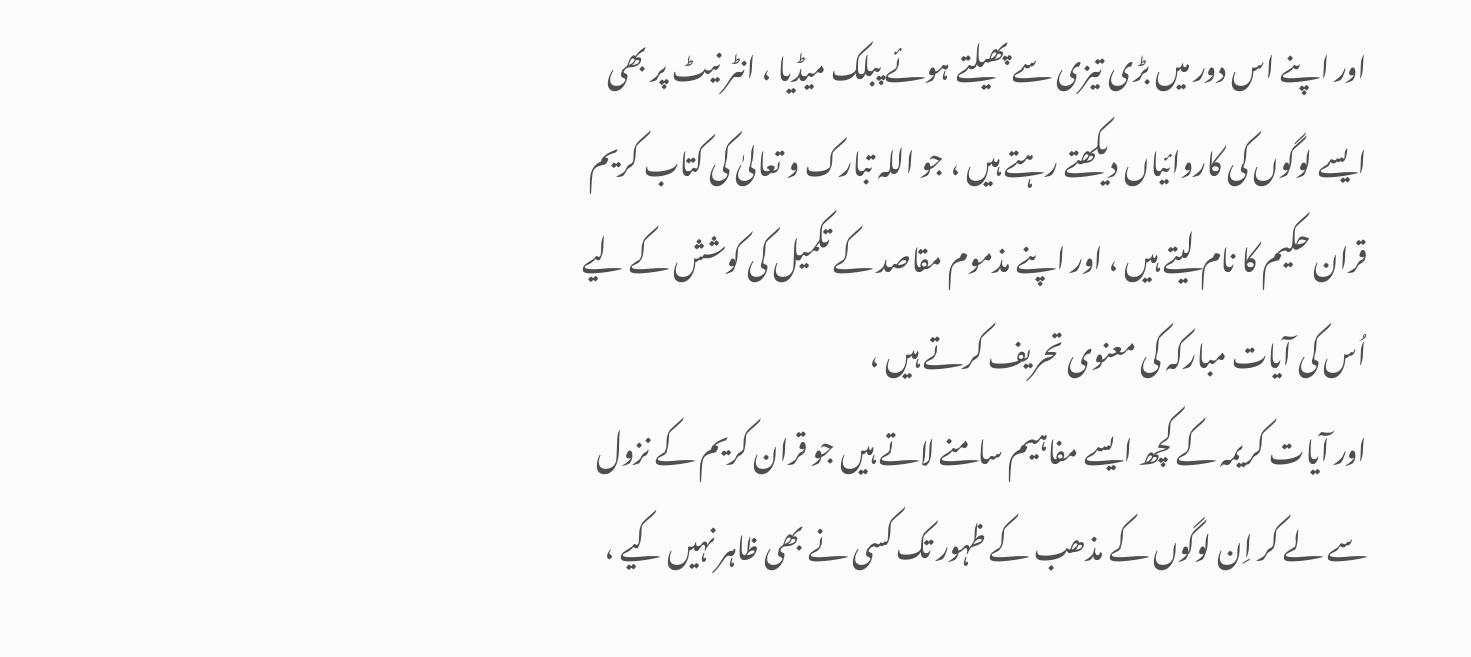اور اپنے اس دور میں بڑی تیزی سے پھیلتے ہوئے پبلک میڈیا ، انٹر نیٹ پر بھی ایسے لوگوں کی کاروائیاں دیکھتے رہتے ہیں ، جو اللہ تبارک و تعالیٰ کی کتاب کریم قران حکیم کا نام لیتے ہیں ، اور اپنے مذموم مقاصد کے تکمیل کی کوشش کے لیے اُس کی آیات مبارکہ کی معنوی تحریف کرتے ہیں ،
اور آیات کریمہ کے کچھ ایسے مفاہیم سامنے لاتے ہیں جو قران کریم کے نزول سے لے کر اِن لوگوں کے مذھب کے ظہور تک کسی نے بھی ظاہر نہیں کیے ،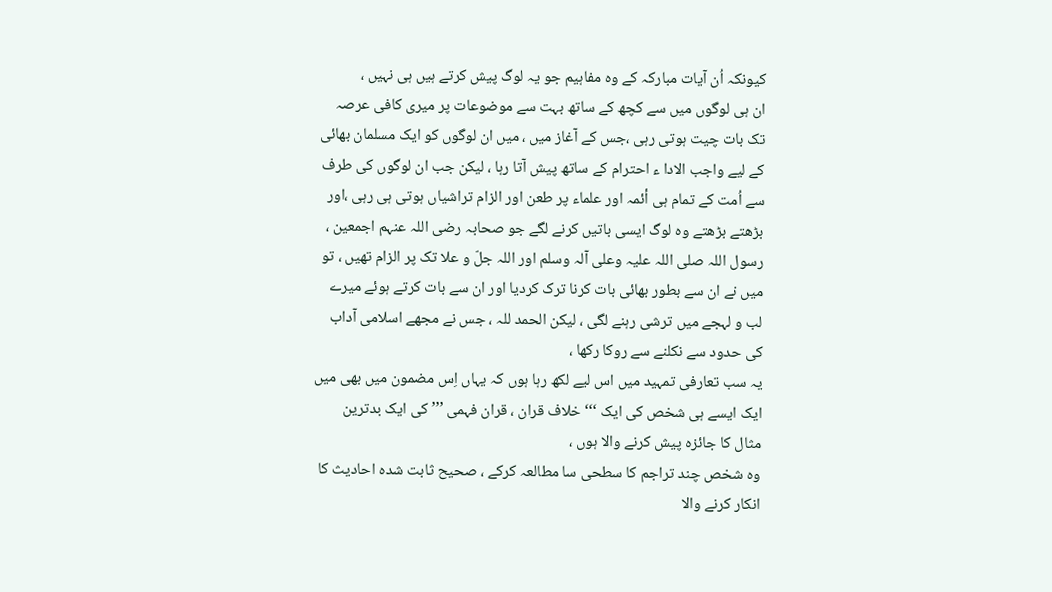کیونکہ اُن آیات مبارکہ کے وہ مفاہیم جو یہ لوگ پیش کرتے ہیں ہی نہیں ،
ان ہی لوگوں میں سے کچھ کے ساتھ بہت سے موضوعات پر میری کافی عرصہ تک بات چیت ہوتی رہی ،جس کے آغاز میں ، میں ان لوگوں کو ایک مسلمان بھائی کے لیے واجب الادا ء احترام کے ساتھ پیش آتا رہا ، لیکن جب ان لوگوں کی طرف سے اُمت کے تمام ہی أئمہ اور علماء پر طعن اور الزام تراشیاں ہوتی ہی رہی ،اور بڑھتے بڑھتے وہ لوگ ایسی باتیں کرنے لگے جو صحابہ رضی اللہ عنہم اجمعین ، رسول اللہ صلی اللہ علیہ وعلی آلہ وسلم اور اللہ جلّ و علا تک پر الزام تھیں ، تو میں نے ان سے بطور بھائی بات کرنا ترک کردیا اور ان سے بات کرتے ہوئے میرے لب و لہجے میں ترشی رہنے لگی ، لیکن الحمد للہ ، جس نے مجھے اسلامی آداب کی حدود سے نکلنے سے روکا رکھا ،
یہ سب تعارفی تمہید میں اس لیے لکھ رہا ہوں کہ یہاں اِس مضمون میں بھی میں ایک ایسے ہی شخص کی ایک ‘‘‘ خلاف قران ، قران فہمی ’’’ کی ایک بدترین مثال کا جائزہ پیش کرنے والا ہوں ،
وہ شخص چند تراجم کا سطحی سا مطالعہ کرکے ، صحیح ثابت شدہ احادیث کا انکار کرنے والا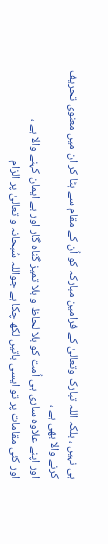ہی نہیں ، بلکہ اللہ تبارک وتعالیٰ کے فرامین مبارکہ کو اُن کے مقام سے ہٹا کر ان میں معنوی تحریف کرنے والا بھی ہے ،
اور اپنے علاوہ ساری ہی اُمت کو بلا لحاظ و بلا تمیز گناہ گار اور بے ایمان کہنے والا ہے ،
اور کئی مقامات پر تو ایسی باتیں لکھ چکا ہے جواللہ سُبحانہ و تعالیٰ پر الزام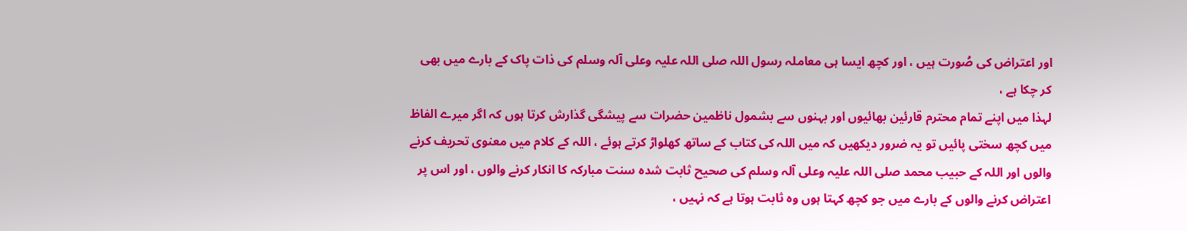اور اعتراض کی صُورت ہیں ، اور کچھ ایسا ہی معاملہ رسول اللہ صلی اللہ علیہ وعلی آلہ وسلم کی ذات پاک کے بارے میں بھی کر چکا ہے ،
لہذا میں اپنے تمام محترم قارئین بھائیوں اور بہنوں سے بشمول ناظمین حضرات سے پیشگی گذارش کرتا ہوں کہ اگر میرے الفاظ میں کچھ سختی پائیں تو یہ ضرور دیکھیں کہ میں اللہ کی کتاب کے ساتھ کھلواڑ کرتے ہوئے ، اللہ کے کلام میں معنوی تحریف کرنے والوں اور اللہ کے حبیب محمد صلی اللہ علیہ وعلی آلہ وسلم کی صحیح ثابت شدہ سنت مبارکہ کا انکار کرنے والوں ، اور اس پر اعتراض کرنے والوں کے بارے میں جو کچھ کہتا ہوں وہ ثابت ہوتا ہے کہ نہیں ،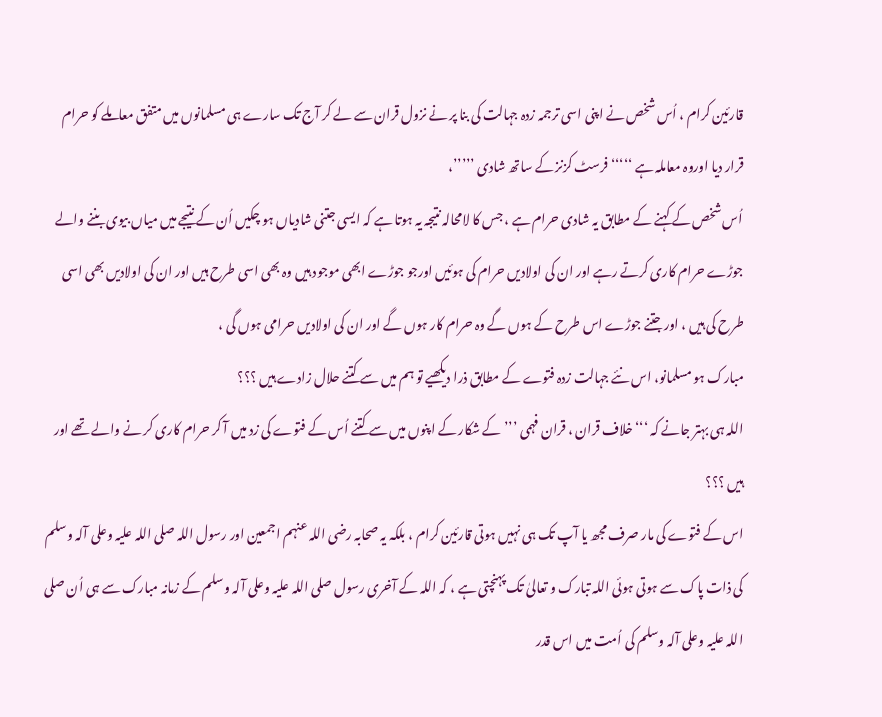قارئین کرام ، اُس شخص نے اپنی اسی ترجمہ زدہ جہالت کی بنا پر نے نزول قران سے لے کر آج تک سارے ہی مسلمانوں میں متفق معاملے کو حرام قرار دیا اوروہ معاملہ ہے ‘‘‘‘‘ فرسٹ کزنز کے ساتھ شادی ’’’’’،
اُس شخص کے کہنے کے مطابق یہ شادی حرام ہے ، جس کا لامحالہ نتیجہ یہ ہوتا ہے کہ ایسی جتنی شادیاں ہو چکیں اُن کے نتیجے میں میاں بیوی بننے والے جوڑے حرام کاری کرتے رہے اور ان کی اولادیں حرام کی ہوئیں اورجو جوڑے ابھی موجود ہیں وہ بھی اسی طرح ہیں اور ان کی اولادیں بھی اسی طرح کی ہیں ، اور جتنے جوڑے اس طرح کے ہوں گے وہ حرام کار ہوں گے اور ان کی اولادیں حرامی ہوں گی ،
مبارک ہو مسلمانو، اس نئے جہالت زدہ فتوے کے مطابق ذرا دیکھیے تو ہم میں سے کتنے حلال زادے ہیں ؟؟؟
اللہ ہی بہتر جانے کہ ‘‘‘خلاف قران ، قران فہمی ’’’کے شکار کے اپنوں میں سے کتنے اُس کے فتوے کی زد میں آ کر حرام کاری کر نے والے تھے اور ہیں ؟؟؟
اس کے فتوے کی مار صرف مجھ یا آپ تک ہی نہیں ہوتی قارئین کرام ، بلکہ یہ صحابہ رضی اللہ عنہم اجمعین اور رسول اللہ صلی اللہ علیہ وعلی آلہ وسلم کی ذات پاک سے ہوتی ہوئی اللہ تبارک و تعالیٰ تک پہنچتی ہے ، کہ اللہ کے آخری رسول صلی اللہ علیہ وعلی آلہ وسلم کے زمانہ مبارک سے ہی اُن صلی اللہ علیہ وعلی آلہ وسلم کی اُمت میں اس قدر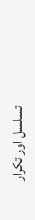تسلسل اور تکرار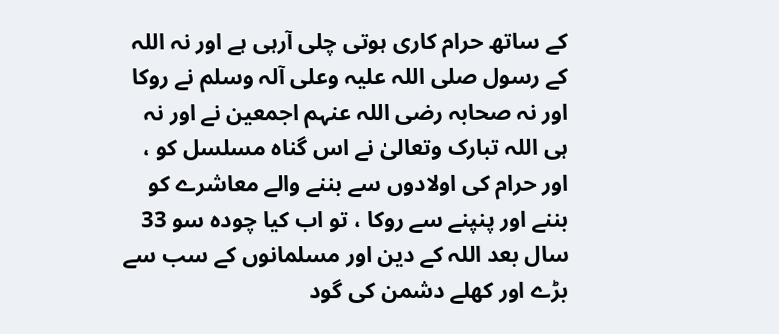کے ساتھ حرام کاری ہوتی چلی آرہی ہے اور نہ اللہ کے رسول صلی اللہ علیہ وعلی آلہ وسلم نے روکا اور نہ صحابہ رضی اللہ عنہم اجمعین نے اور نہ ہی اللہ تبارک وتعالیٰ نے اس گناہ مسلسل کو ، اور حرام کی اولادوں سے بننے والے معاشرے کو بننے اور پنپنے سے روکا ، تو اب کیا چودہ سو 33 سال بعد اللہ کے دین اور مسلمانوں کے سب سے بڑے اور کھلے دشمن کی گود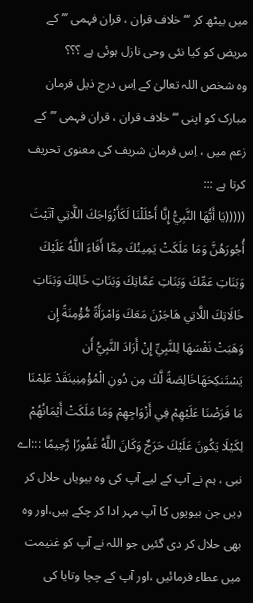میں بیٹھ کر ‘‘‘خلاف قران ، قران فہمی ’’’ کے مریض کو کیا نئی وحی نازل ہوئی ہے ؟؟؟
وہ شخص اللہ تعالیٰ کے اِس درج ذیل فرمان مبارک کو اپنی ‘‘‘خلاف قران ، قران فہمی ’’’کے زعم میں ، اِس فرمان شریف کی معنوی تحریف کرتا ہے :::
(((((يَا أَيُّهَا النَّبِيُّ إِنَّا أَحْلَلْنَا لَكَأَزْوَاجَكَ اللَّاتِي آتَيْتَ أُجُورَهُنَّ وَمَا مَلَكَتْ يَمِينُكَ مِمَّا أَفَاءَ اللَّهُ عَلَيْكَ وَبَنَاتِ عَمِّكَ وَبَنَاتِ عَمَّاتِكَ وَبَنَاتِ خَالِكَ وَبَنَاتِ خَالَاتِكَ اللَّاتِي هَاجَرْنَ مَعَكَ وَامْرَأَةً مُّؤْمِنَةً إِن وَهَبَتْ نَفْسَهَا لِلنَّبِيِّ إِنْ أَرَادَ النَّبِيُّ أَن يَسْتَنكِحَهَاخَالِصَةً لَّكَ مِن دُونِ الْمُؤْمِنِينَقَدْ عَلِمْنَا مَا فَرَضْنَا عَلَيْهِمْ فِي أَزْوَاجِهِمْ وَمَا مَلَكَتْ أَيْمَانُهُمْ لِكَيْلَا يَكُونَ عَلَيْكَ حَرَجٌ وَكَانَ اللَّهُ غَفُورًا رَّحِيمًا :::اے نبی ، ہم نے آپ کے لیے آپ کی وہ بیویاں حلال کر دِیں جن بیویوں کا آپ مہر ادا کر چکے ہیں،اور وہ بھی حلال کر دی گئیں جو اللہ نے آپ کو غنیمت میں عطاء فرمائیں ،اور آپ کے چچا وتایا کی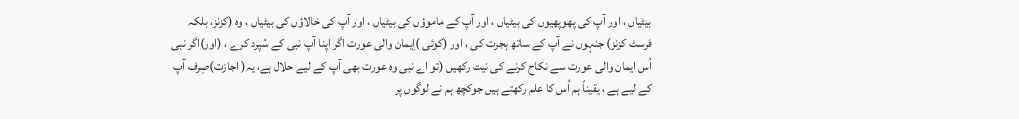بیٹیاں ، اور آپ کی پھوپھیوں کی بیٹیاں ، اور آپ کے ماموؤں کی بیٹیاں ، اور آپ کی خالاؤں کی بیٹیاں ، وہ (کزنز، بلکہ فرسٹ کزنز) جنہوں نے آپ کے ساتھ ہجرت کی ، اور (کوئی )اِیمان والی عورت اگر اپنا آپ نبی کے سُپرد کرے ، (اور)اگر نبی اُس ایمان والی عورت سے نکاح کرنے کی نیت رکھیں (تو اے نبی وہ عورت بھی آپ کے لیے حلال ہے، یہ( اجازت)صِرف آپ کے لیے ہے ، یقیناً ہم اُس کا علم رکھتے ہیں جوکچھ ہم نے لوگوں پر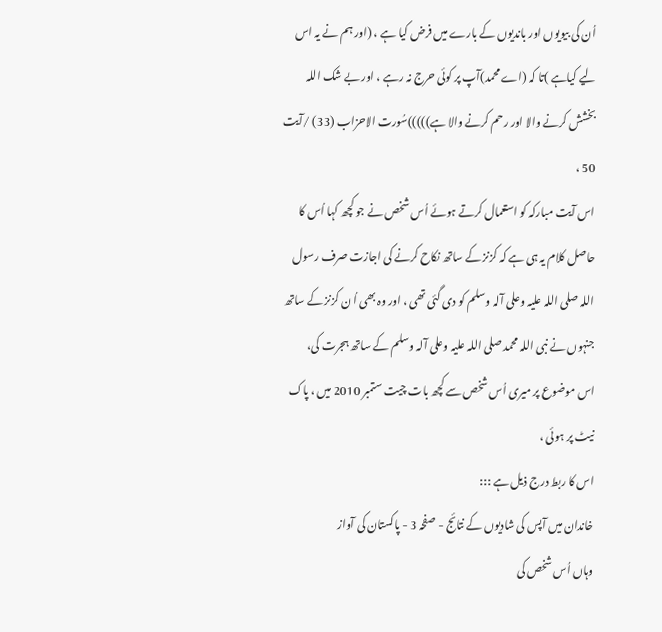اُن کی بیویوں اور باندیوں کے بارے میں فرض کیا ہے ، (اور ہم نے یہ اس لیے کیاہے )تا کہ (اے محمد)آپ پر کوئی حرج نہ رہے ، اور بے شک اللہ بخشش کرنے والا اور رحم کرنے والا ہے)))))سُورت الاحزاب (33) /آیت 50 ،
اس آیت مبارکہ کو استعمال کرتے ہوئے اُس شخص نے جو کچھ کہا اُس کا حاصل کلام یہ ہی ہے کہ کزنز کے ساتھ نکاح کرنے کی اجازت صرف رسول اللہ صلی اللہ علیہ وعلی آلہ وسلم کو دی گئی تھی ، اور وہ بھی اُ ن کزنز کے ساتھ جنہوں نے نبی اللہ محمد صلی اللہ علیہ وعلی آلہ وسلم کے ساتھ ہجرت کی،
اس موضوع پر میری اُس شخص سے کچھ بات چیت ستمبر 2010 میں ، پاک نیٹ پر ہوئی ،
اس کا ربط درج ذیل ہے :::
خاندان میں آپس کی شادیوں کے نتائج - صفحہ 3 - پاکستان کی آواز
وہاں اُس شخص کی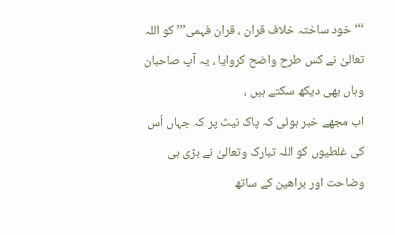‘‘‘خود ساختہ خلاف قران ، قران فہمی’’’ کو اللہ تعالیٰ نے کس طرح واضح کروایا ، یہ آپ صاحبان وہاں بھی دیکھ سکتے ہیں ،
اب مجھے خبر ہوئی کہ پاک نیٹ پر کہ جہاں اُس کی غلطیوں کو اللہ تبارک وتعالیٰ نے بڑی ہی وضاحت اور براھین کے ساتھ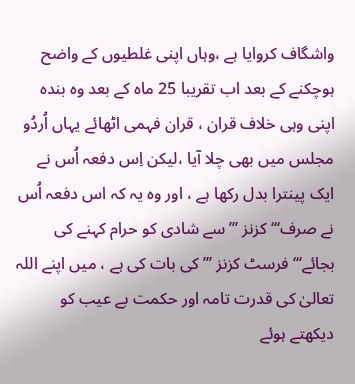واشگاف کروایا ہے ،وہاں اپنی غلطیوں کے واضح ہوچکنے کے بعد اب تقریبا 25 ماہ کے بعد وہ بندہ اپنی وہی خلاف قران ، قران فہمی اٹھائے یہاں اُردُو مجلس میں بھی چلا آیا ،لیکن اِس دفعہ اُس نے ایک پینترا بدل رکھا ہے ، اور وہ یہ کہ اس دفعہ اُس نے صرف‘‘‘ کزنز ’’’سے شادی کو حرام کہنے کی بجائے‘‘‘ فرسٹ کزنز ’’’ کی بات کی ہے ، میں اپنے اللہ تعالیٰ کی قدرت تامہ اور حکمت بے عیب کو دیکھتے ہوئے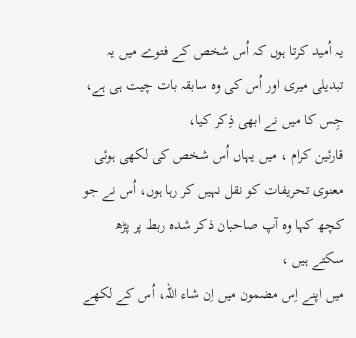یہ اُمید کرتا ہوں کہ اُس شخص کے فتوے میں یہ تبدیلی میری اور اُس کی وہ سابقہ بات چیت ہی ہے، جِس کا میں نے ابھی ذِکر کیا،
قارئین کرام ، میں یہاں اُس شخص کی لکھی ہوئی معنوی تحریفات کو نقل نہیں کر رہا ہوں، اُس نے جو کچھ کہا وہ آپ صاحبان ذکر شدہ ربط پر پڑھ سکتے ہیں ،
میں اپنے اِس مضمون میں اِن شاء اللہ، اُس کے لکھے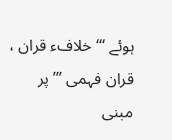ہوئے ‘‘‘ خلافء قران ، قران فہمی ’’’ پر مبنی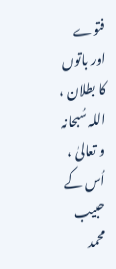فتوے اور باتوں کا بطلان ، اللہ سُبحانہ و تعالیٰ ، اُس کے حبیب محمد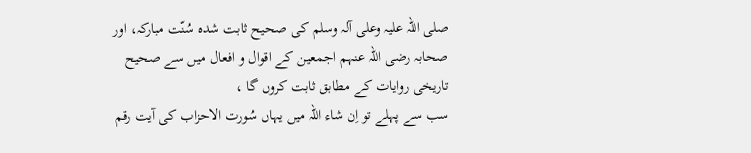صلی اللہ علیہ وعلی آلہ وسلم کی صحیح ثابت شدہ سُنّت مبارکہ، اور صحابہ رضی اللہ عنہم اجمعین کے اقوال و افعال میں سے صحیح تاریخی روایات کے مطابق ثابت کروں گا ،
سب سے پہلے تو اِن شاء اللہ میں یہاں سُورت الاحزاب کی آیت رقم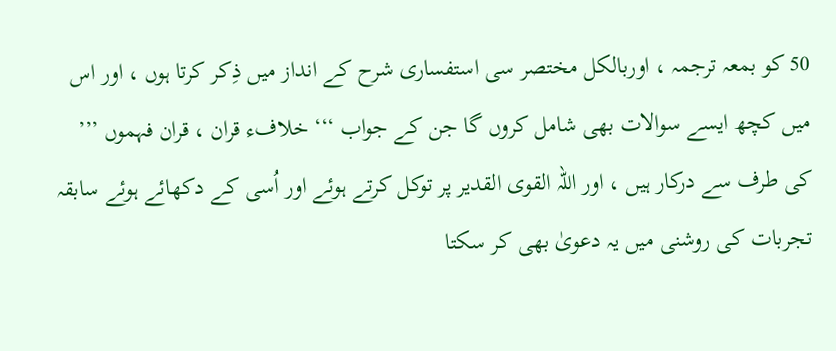50 کو بمعہ ترجمہ ، اوربالکل مختصر سی استفساری شرح کے انداز میں ذِکر کرتا ہوں ، اور اس میں کچھ ایسے سوالات بھی شامل کروں گا جن کے جواب ‘‘‘ خلافء قران ، قران فہموں ’’’ کی طرف سے درکار ہیں ، اور اللہ القوی القدیر پر توکل کرتے ہوئے اور اُسی کے دکھائے ہوئے سابقہ تجربات کی روشنی میں یہ دعویٰ بھی کر سکتا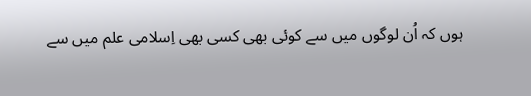ہوں کہ اُن لوگوں میں سے کوئی بھی کسی بھی اِسلامی علم میں سے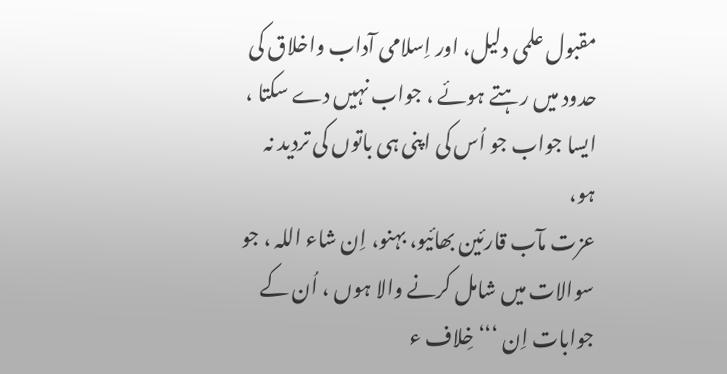مقبول علمی دلیل، اور اِسلامی آداب واخلاق کی حدود میں رہتے ہوئے ، جواب نہیں دے سکتا ، ایسا جواب جو اُس کی اپنی ہی باتوں کی تردید نہ ہو،
عزت مآب قارئین بھائیو، بہنو، اِن شاء اللہ ، جو سوالات میں شامل کرنے والا ہوں ، اُن کے جوابات اِن ‘‘‘خِلاف ء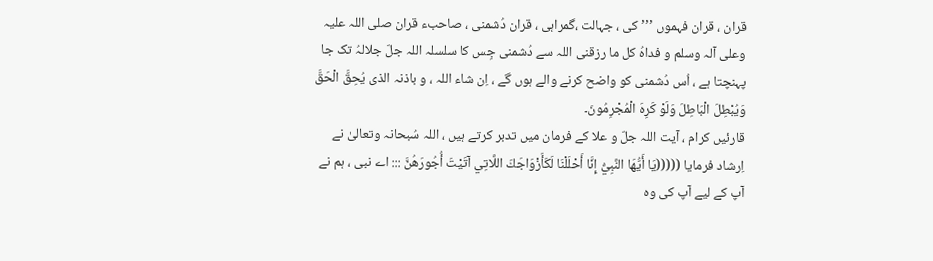قران ، قران فہموں ’’’ کی ، جہالت ،گمراہی ، قران دُشمنی ، صاحبء قران صلی اللہ علیہ وعلی آلہ وسلم و فداہُ کل ما رزقنی اللہ سے دُشمنی جِس کا سلسلہ اللہ جلّ جلالہُ تک جا پہنچتا ہے ، اُس دُشمنی کو واضح کرنے والے ہوں گے ، اِن شاء اللہ ، و باذنہ الذی يُحِقَّ الْحَقَّ وَيُبْطِلَ الْبَاطِلَ وَلَوْ كَرِهَ الْمُجْرِمُونَ۔
قارئیں کرام ، آیت اللہ جلّ و علا کے فرمان میں تدبر کرتے ہیں ، اللہ سُبحانہ وتعالیٰ نے اِرشاد فرمایا (((((يَا أَيُّهَا النَّبِيُّ إِنَّا أَحْلَلْنَا لَكَأَزْوَاجَكَ اللَّاتِي آتَيْتَ أُجُورَهُنَّ ::: اے نبی ، ہم نے آپ کے لیے آپ کی وہ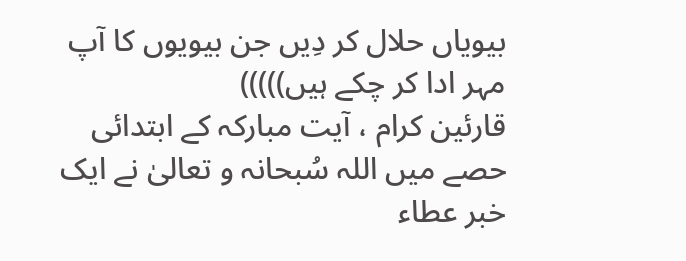بیویاں حلال کر دِیں جن بیویوں کا آپ مہر ادا کر چکے ہیں)))))
قارئین کرام ، آیت مبارکہ کے ابتدائی حصے میں اللہ سُبحانہ و تعالیٰ نے ایک خبر عطاء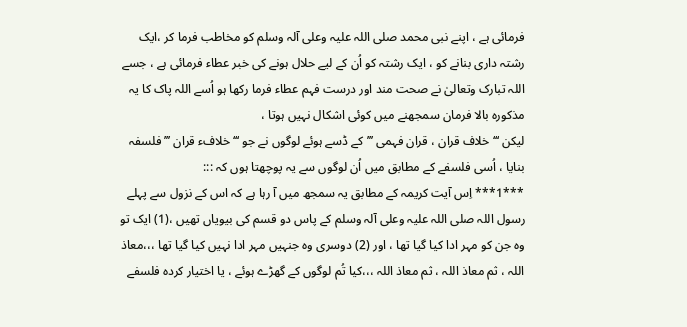فرمائی ہے ، اپنے نبی محمد صلی اللہ علیہ وعلی آلہ وسلم کو مخاطب فرما کر ،ایک رشتہ داری بنانے کو ، ایک رشتہ کو اُن کے لیے حلال ہونے کی خبر عطاء فرمائی ہے ، جسے اللہ تبارک وتعالیٰ نے صحت مند اور درست فہم عطاء فرما رکھا ہو اُسے اللہ پاک کا یہ مذکورہ بالا فرمان سمجھنے میں کوئی اشکال نہیں ہوتا ،
لیکن ‘‘‘ خلاف قران ، قران فہمی ’’’کے ڈسے ہوئے لوگوں نے جو ‘‘‘ خلافء قران ’’’فلسفہ بنایا ، اُسی فلسفے کے مطابق میں اُن لوگوں سے یہ پوچھتا ہوں کہ :::
***1*** اِس آیت کریمہ کے مطابق یہ سمجھ میں آ رہا ہے کہ اس کے نزول سے پہلے رسول اللہ صلی اللہ علیہ وعلی آلہ وسلم کے پاس دو قسم کی بیویاں تھیں ،(1) ایک تو وہ جن کو مہر ادا کیا گیا تھا ، اور (2) دوسری وہ جنہیں مہر ادا نہیں کیا گیا تھا ،،،معاذ اللہ ، ثم معاذ اللہ ، ثم معاذ اللہ ،،،کیا تُم لوگوں کے گھڑے ہوئے ، یا اختیار کردہ فلسفے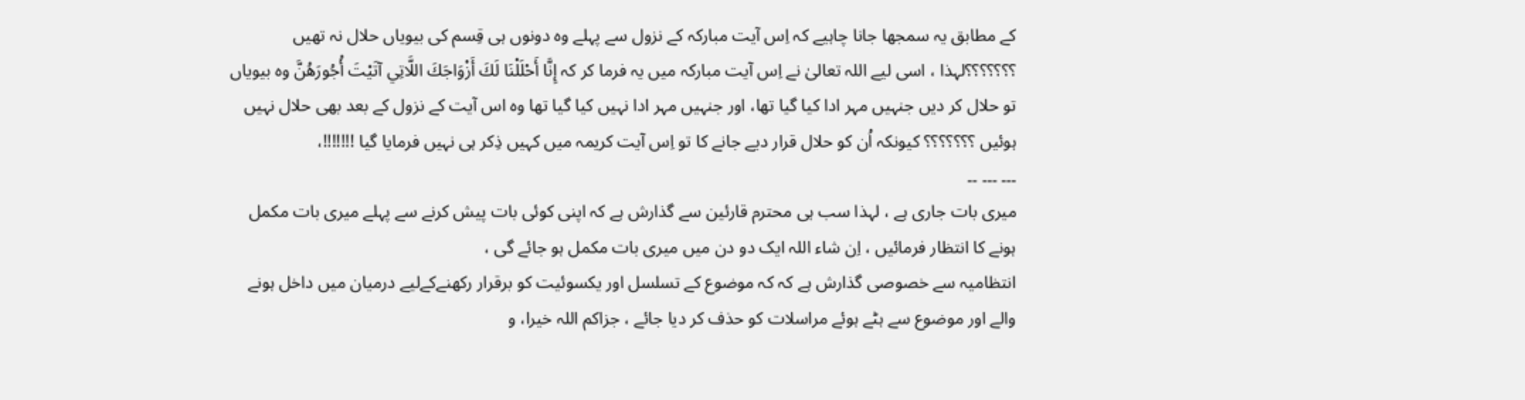کے مطابق یہ سمجھا جانا چاہیے کہ اِس آیت مبارکہ کے نزول سے پہلے وہ دونوں ہی قِسم کی بیویاں حلال نہ تھیں ؟؟؟؟؟؟؟لہذا ، اسی لیے اللہ تعالیٰ نے اِس آیت مبارکہ میں یہ فرما کر کہ إِنَّا أَحْلَلْنَا لَكَ أَزْوَاجَكَ اللَّاتِي آتَيْتَ أُجُورَهُنَّ وہ بیویاں تو حلال کر دیں جنہیں مہر ادا کیا گیا تھا، اور جنہیں مہر ادا نہیں کیا گیا تھا وہ اس آیت کے نزول کے بعد بھی حلال نہیں ہوئیں ؟؟؟؟؟؟؟ کیونکہ اُن کو حلال قرار دیے جانے کا تو اِس آیت کریمہ میں کہیں ذِکر ہی نہیں فرمایا گیا !!!!!!!،
۔۔۔ ۔۔۔ ۔۔
میری بات جاری ہے ، لہذا سب ہی محترم قارئین سے گذارش ہے کہ اپنی کوئی بات پیش کرنے سے پہلے میری بات مکمل ہونے کا انتظار فرمائیں ، اِن شاء اللہ ایک دو دن میں میری بات مکمل ہو جائے گی ،
انتظامیہ سے خصوصی گذارش ہے کہ کہ موضوع کے تسلسل اور یکسوئیت کو برقرار رکھنےکےلیے درمیان میں داخل ہونے والے اور موضوع سے ہٹے ہوئے مراسلات کو حذف کر دیا جائے ، جزاکم اللہ خیرا، و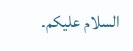السلام علیکم۔